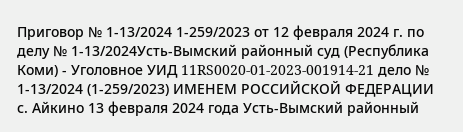Приговор № 1-13/2024 1-259/2023 от 12 февраля 2024 г. по делу № 1-13/2024Усть-Вымский районный суд (Республика Коми) - Уголовное УИД 11RS0020-01-2023-001914-21 дело № 1-13/2024 (1-259/2023) ИМЕНЕМ РОССИЙСКОЙ ФЕДЕРАЦИИ с. Айкино 13 февраля 2024 года Усть-Вымский районный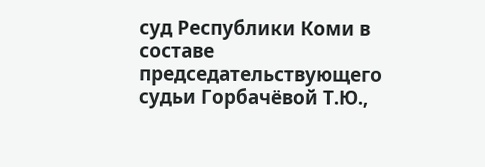суд Республики Коми в составе председательствующего судьи Горбачёвой Т.Ю.,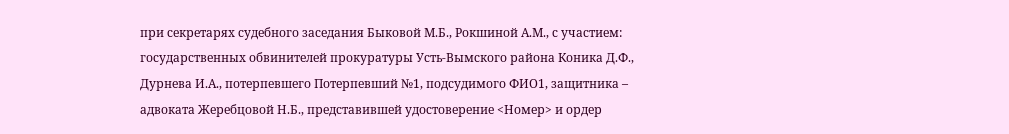при секретарях судебного заседания Быковой М.Б., Рокшиной А.М., с участием: государственных обвинителей прокуратуры Усть-Вымского района Коника Д.Ф., Дурнева И.А., потерпевшего Потерпевший №1, подсудимого ФИО1, защитника – адвоката Жеребцовой Н.Б., представившей удостоверение <Номер> и ордер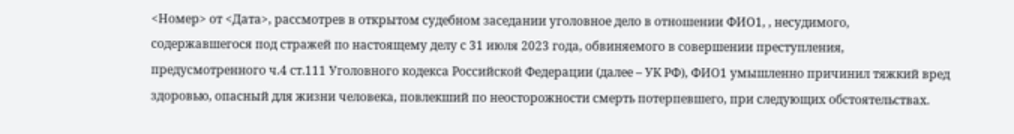<Номер> от <Дата>, рассмотрев в открытом судебном заседании уголовное дело в отношении ФИО1, , несудимого, содержавшегося под стражей по настоящему делу с 31 июля 2023 года, обвиняемого в совершении преступления, предусмотренного ч.4 ст.111 Уголовного кодекса Российской Федерации (далее – УК РФ), ФИО1 умышленно причинил тяжкий вред здоровью, опасный для жизни человека, повлекший по неосторожности смерть потерпевшего, при следующих обстоятельствах.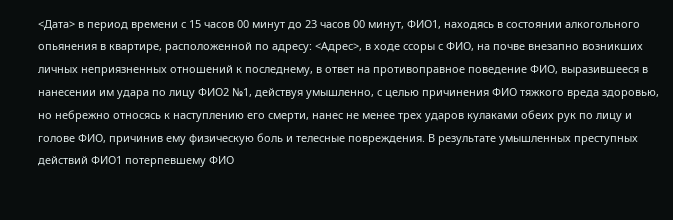<Дата> в период времени с 15 часов 00 минут до 23 часов 00 минут, ФИО1, находясь в состоянии алкогольного опьянения в квартире, расположенной по адресу: <Адрес>, в ходе ссоры с ФИО, на почве внезапно возникших личных неприязненных отношений к последнему, в ответ на противоправное поведение ФИО, выразившееся в нанесении им удара по лицу ФИО2 №1, действуя умышленно, с целью причинения ФИО тяжкого вреда здоровью, но небрежно относясь к наступлению его смерти, нанес не менее трех ударов кулаками обеих рук по лицу и голове ФИО, причинив ему физическую боль и телесные повреждения. В результате умышленных преступных действий ФИО1 потерпевшему ФИО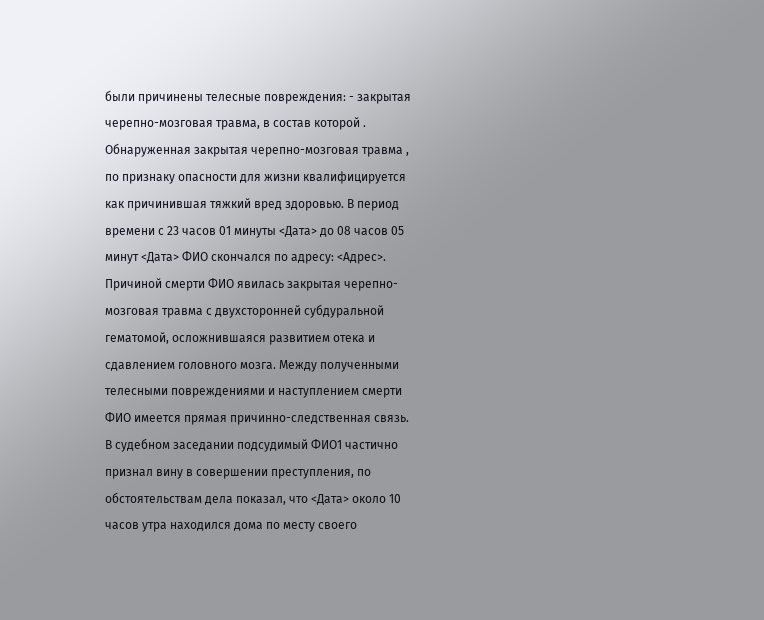были причинены телесные повреждения: - закрытая черепно-мозговая травма, в состав которой . Обнаруженная закрытая черепно-мозговая травма , по признаку опасности для жизни квалифицируется как причинившая тяжкий вред здоровью. В период времени с 23 часов 01 минуты <Дата> до 08 часов 05 минут <Дата> ФИО скончался по адресу: <Адрес>. Причиной смерти ФИО явилась закрытая черепно-мозговая травма с двухсторонней субдуральной гематомой, осложнившаяся развитием отека и сдавлением головного мозга. Между полученными телесными повреждениями и наступлением смерти ФИО имеется прямая причинно-следственная связь. В судебном заседании подсудимый ФИО1 частично признал вину в совершении преступления, по обстоятельствам дела показал, что <Дата> около 10 часов утра находился дома по месту своего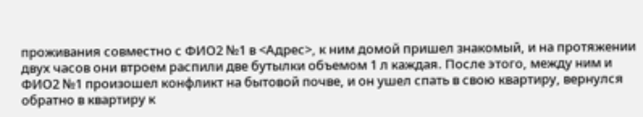проживания совместно с ФИО2 №1 в <Адрес>, к ним домой пришел знакомый, и на протяжении двух часов они втроем распили две бутылки объемом 1 л каждая. После этого, между ним и ФИО2 №1 произошел конфликт на бытовой почве, и он ушел спать в свою квартиру, вернулся обратно в квартиру к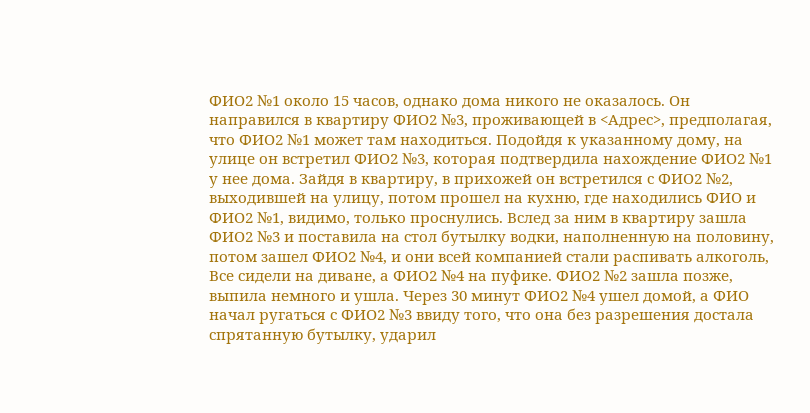ФИО2 №1 около 15 часов, однако дома никого не оказалось. Он направился в квартиру ФИО2 №3, проживающей в <Адрес>, предполагая, что ФИО2 №1 может там находиться. Подойдя к указанному дому, на улице он встретил ФИО2 №3, которая подтвердила нахождение ФИО2 №1 у нее дома. Зайдя в квартиру, в прихожей он встретился с ФИО2 №2, выходившей на улицу, потом прошел на кухню, где находились ФИО и ФИО2 №1, видимо, только проснулись. Вслед за ним в квартиру зашла ФИО2 №3 и поставила на стол бутылку водки, наполненную на половину, потом зашел ФИО2 №4, и они всей компанией стали распивать алкоголь, Все сидели на диване, а ФИО2 №4 на пуфике. ФИО2 №2 зашла позже, выпила немного и ушла. Через 30 минут ФИО2 №4 ушел домой, а ФИО начал ругаться с ФИО2 №3 ввиду того, что она без разрешения достала спрятанную бутылку, ударил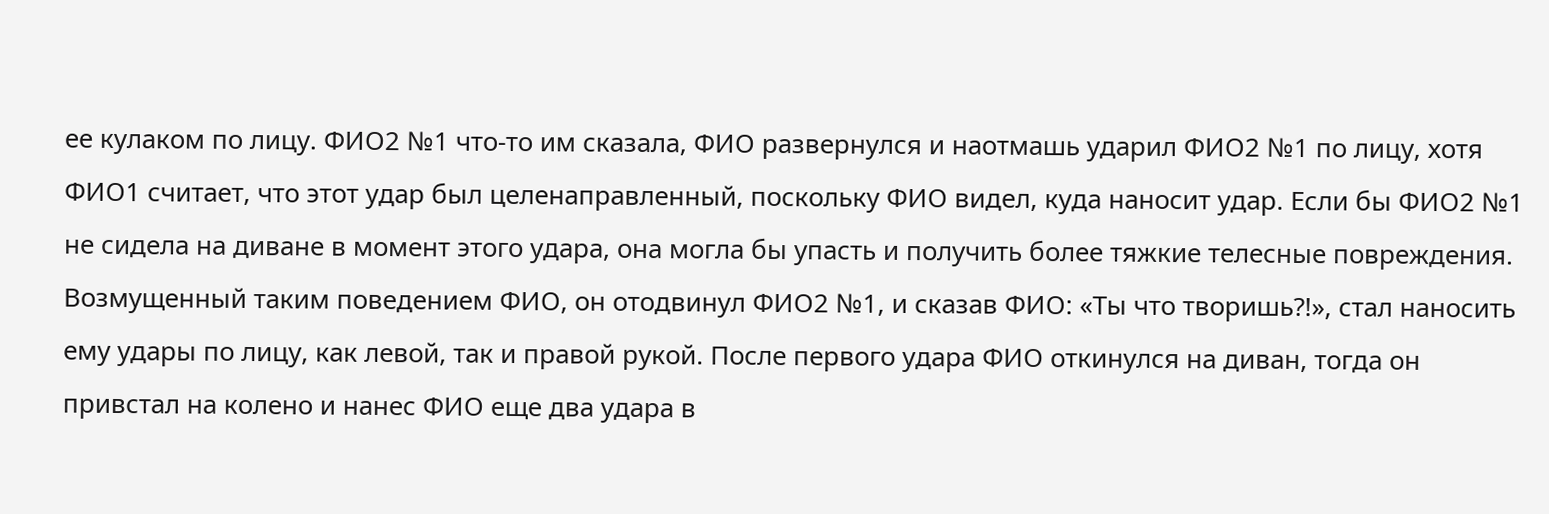ее кулаком по лицу. ФИО2 №1 что-то им сказала, ФИО развернулся и наотмашь ударил ФИО2 №1 по лицу, хотя ФИО1 считает, что этот удар был целенаправленный, поскольку ФИО видел, куда наносит удар. Если бы ФИО2 №1 не сидела на диване в момент этого удара, она могла бы упасть и получить более тяжкие телесные повреждения. Возмущенный таким поведением ФИО, он отодвинул ФИО2 №1, и сказав ФИО: «Ты что творишь?!», стал наносить ему удары по лицу, как левой, так и правой рукой. После первого удара ФИО откинулся на диван, тогда он привстал на колено и нанес ФИО еще два удара в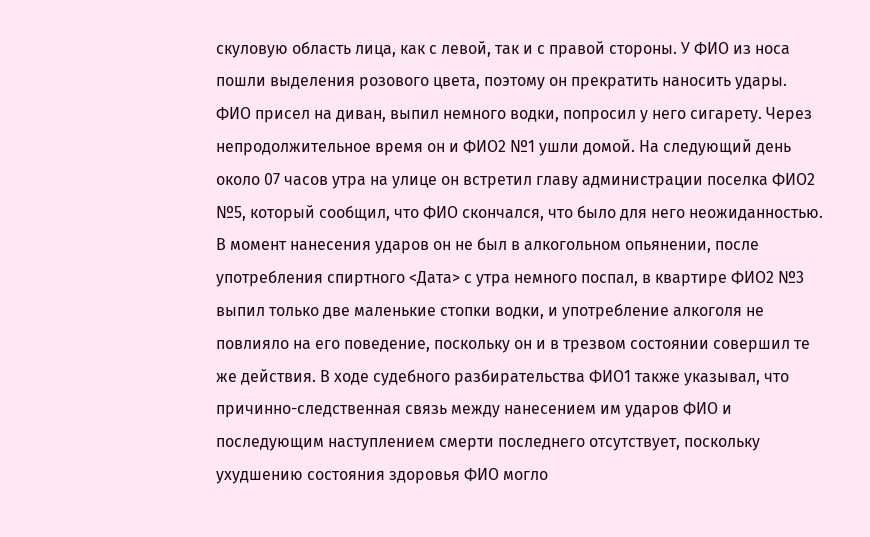скуловую область лица, как с левой, так и с правой стороны. У ФИО из носа пошли выделения розового цвета, поэтому он прекратить наносить удары. ФИО присел на диван, выпил немного водки, попросил у него сигарету. Через непродолжительное время он и ФИО2 №1 ушли домой. На следующий день около 07 часов утра на улице он встретил главу администрации поселка ФИО2 №5, который сообщил, что ФИО скончался, что было для него неожиданностью. В момент нанесения ударов он не был в алкогольном опьянении, после употребления спиртного <Дата> с утра немного поспал, в квартире ФИО2 №3 выпил только две маленькие стопки водки, и употребление алкоголя не повлияло на его поведение, поскольку он и в трезвом состоянии совершил те же действия. В ходе судебного разбирательства ФИО1 также указывал, что причинно-следственная связь между нанесением им ударов ФИО и последующим наступлением смерти последнего отсутствует, поскольку ухудшению состояния здоровья ФИО могло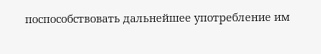поспособствовать дальнейшее употребление им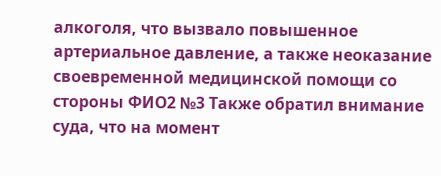алкоголя, что вызвало повышенное артериальное давление, а также неоказание своевременной медицинской помощи со стороны ФИО2 №3 Также обратил внимание суда, что на момент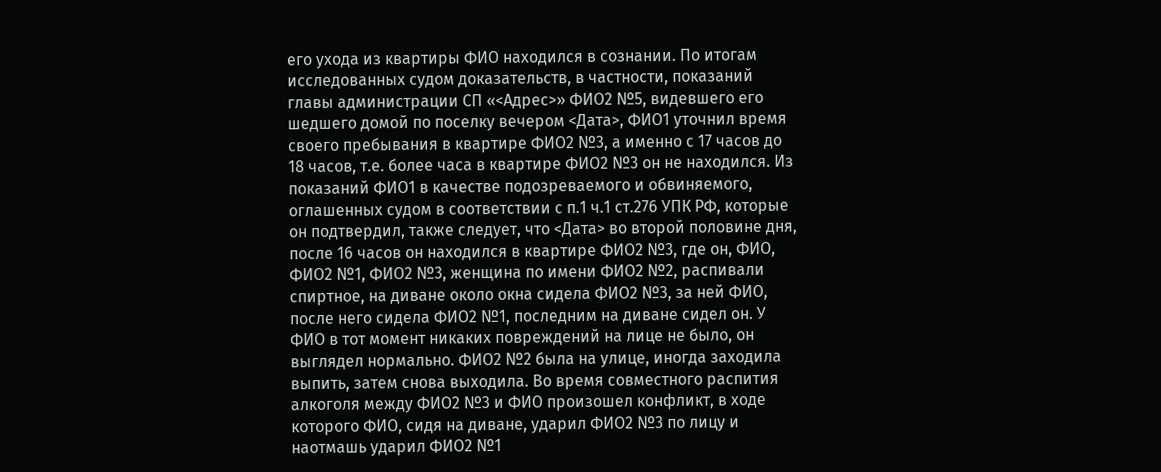его ухода из квартиры ФИО находился в сознании. По итогам исследованных судом доказательств, в частности, показаний главы администрации СП «<Адрес>» ФИО2 №5, видевшего его шедшего домой по поселку вечером <Дата>, ФИО1 уточнил время своего пребывания в квартире ФИО2 №3, а именно с 17 часов до 18 часов, т.е. более часа в квартире ФИО2 №3 он не находился. Из показаний ФИО1 в качестве подозреваемого и обвиняемого, оглашенных судом в соответствии с п.1 ч.1 ст.276 УПК РФ, которые он подтвердил, также следует, что <Дата> во второй половине дня, после 16 часов он находился в квартире ФИО2 №3, где он, ФИО, ФИО2 №1, ФИО2 №3, женщина по имени ФИО2 №2, распивали спиртное, на диване около окна сидела ФИО2 №3, за ней ФИО, после него сидела ФИО2 №1, последним на диване сидел он. У ФИО в тот момент никаких повреждений на лице не было, он выглядел нормально. ФИО2 №2 была на улице, иногда заходила выпить, затем снова выходила. Во время совместного распития алкоголя между ФИО2 №3 и ФИО произошел конфликт, в ходе которого ФИО, сидя на диване, ударил ФИО2 №3 по лицу и наотмашь ударил ФИО2 №1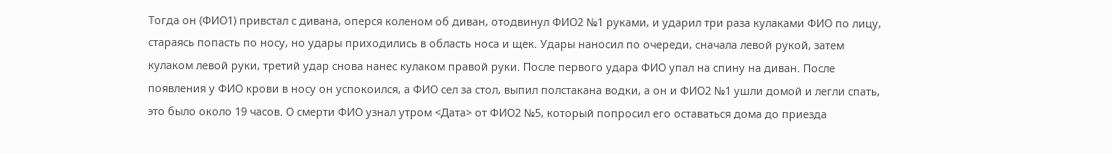Тогда он (ФИО1) привстал с дивана, оперся коленом об диван, отодвинул ФИО2 №1 руками, и ударил три раза кулаками ФИО по лицу, стараясь попасть по носу, но удары приходились в область носа и щек. Удары наносил по очереди, сначала левой рукой, затем кулаком левой руки, третий удар снова нанес кулаком правой руки. После первого удара ФИО упал на спину на диван. После появления у ФИО крови в носу он успокоился, а ФИО сел за стол, выпил полстакана водки, а он и ФИО2 №1 ушли домой и легли спать, это было около 19 часов. О смерти ФИО узнал утром <Дата> от ФИО2 №5, который попросил его оставаться дома до приезда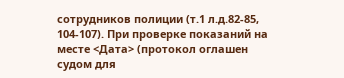сотрудников полиции (т.1 л.д.82-85, 104-107). При проверке показаний на месте <Дата> (протокол оглашен судом для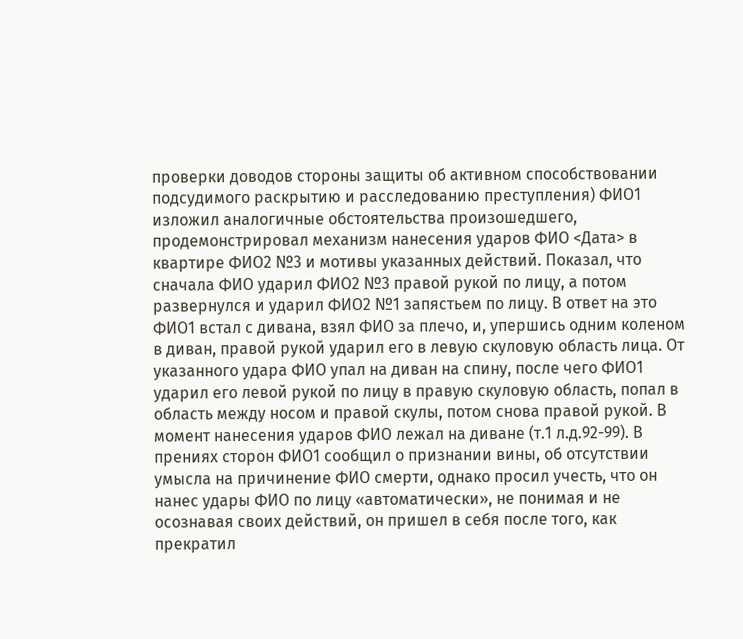проверки доводов стороны защиты об активном способствовании подсудимого раскрытию и расследованию преступления) ФИО1 изложил аналогичные обстоятельства произошедшего, продемонстрировал механизм нанесения ударов ФИО <Дата> в квартире ФИО2 №3 и мотивы указанных действий. Показал, что сначала ФИО ударил ФИО2 №3 правой рукой по лицу, а потом развернулся и ударил ФИО2 №1 запястьем по лицу. В ответ на это ФИО1 встал с дивана, взял ФИО за плечо, и, упершись одним коленом в диван, правой рукой ударил его в левую скуловую область лица. От указанного удара ФИО упал на диван на спину, после чего ФИО1 ударил его левой рукой по лицу в правую скуловую область, попал в область между носом и правой скулы, потом снова правой рукой. В момент нанесения ударов ФИО лежал на диване (т.1 л.д.92-99). В прениях сторон ФИО1 сообщил о признании вины, об отсутствии умысла на причинение ФИО смерти, однако просил учесть, что он нанес удары ФИО по лицу «автоматически», не понимая и не осознавая своих действий, он пришел в себя после того, как прекратил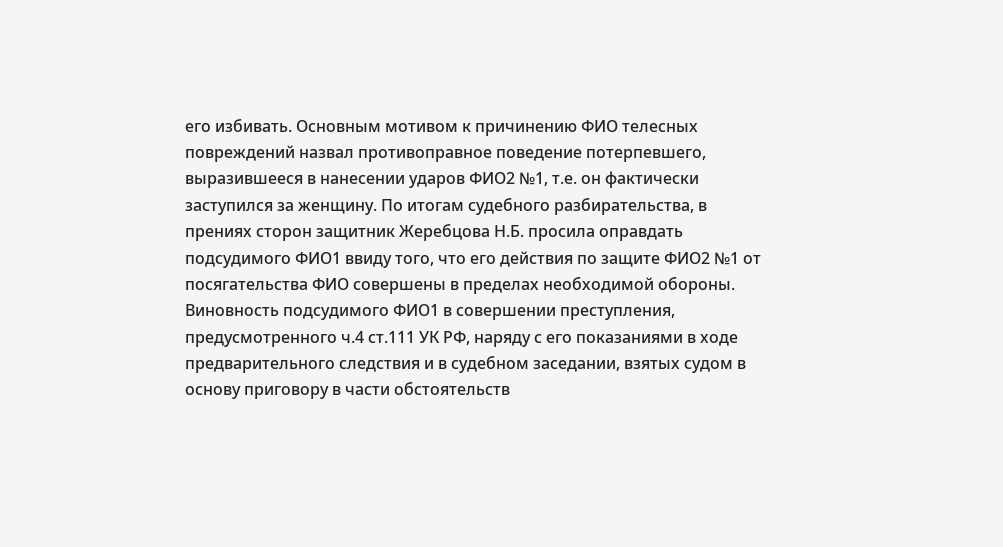его избивать. Основным мотивом к причинению ФИО телесных повреждений назвал противоправное поведение потерпевшего, выразившееся в нанесении ударов ФИО2 №1, т.е. он фактически заступился за женщину. По итогам судебного разбирательства, в прениях сторон защитник Жеребцова Н.Б. просила оправдать подсудимого ФИО1 ввиду того, что его действия по защите ФИО2 №1 от посягательства ФИО совершены в пределах необходимой обороны. Виновность подсудимого ФИО1 в совершении преступления, предусмотренного ч.4 ст.111 УК РФ, наряду с его показаниями в ходе предварительного следствия и в судебном заседании, взятых судом в основу приговору в части обстоятельств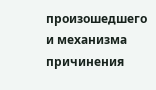произошедшего и механизма причинения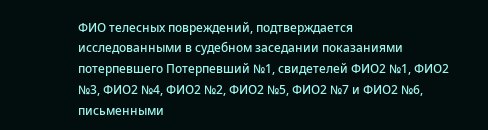ФИО телесных повреждений, подтверждается исследованными в судебном заседании показаниями потерпевшего Потерпевший №1, свидетелей ФИО2 №1, ФИО2 №3, ФИО2 №4, ФИО2 №2, ФИО2 №5, ФИО2 №7 и ФИО2 №6, письменными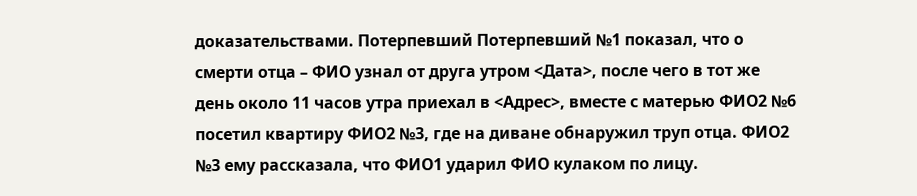доказательствами. Потерпевший Потерпевший №1 показал, что о смерти отца – ФИО узнал от друга утром <Дата>, после чего в тот же день около 11 часов утра приехал в <Адрес>, вместе с матерью ФИО2 №6 посетил квартиру ФИО2 №3, где на диване обнаружил труп отца. ФИО2 №3 ему рассказала, что ФИО1 ударил ФИО кулаком по лицу.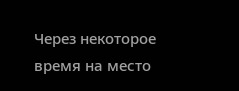Через некоторое время на место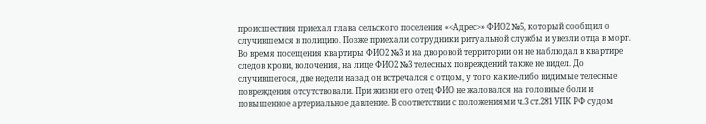происшествия приехал глава сельского поселения «<Адрес>» ФИО2 №5, который сообщил о случившемся в полицию. Позже приехали сотрудники ритуальной службы и увезли отца в морг. Во время посещения квартиры ФИО2 №3 и на дворовой территории он не наблюдал в квартире следов крови, волочения, на лице ФИО2 №3 телесных повреждений также не видел. До случившегося, две недели назад он встречался с отцом, у того какие-либо видимые телесные повреждения отсутствовали. При жизни его отец ФИО не жаловался на головные боли и повышенное артериальное давление. В соответствии с положениями ч.3 ст.281 УПК РФ судом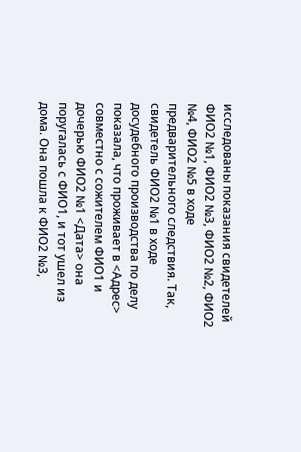исследованы показания свидетелей ФИО2 №1, ФИО2 №3, ФИО2 №2, ФИО2 №4, ФИО2 №5 в ходе предварительного следствия. Так, свидетель ФИО2 №1 в ходе досудебного производства по делу показала, что проживает в <Адрес> совместно с сожителем ФИО1 и дочерью ФИО2 №1 <Дата> она поругалась с ФИО1, и тот ушел из дома. Она пошла к ФИО2 №3,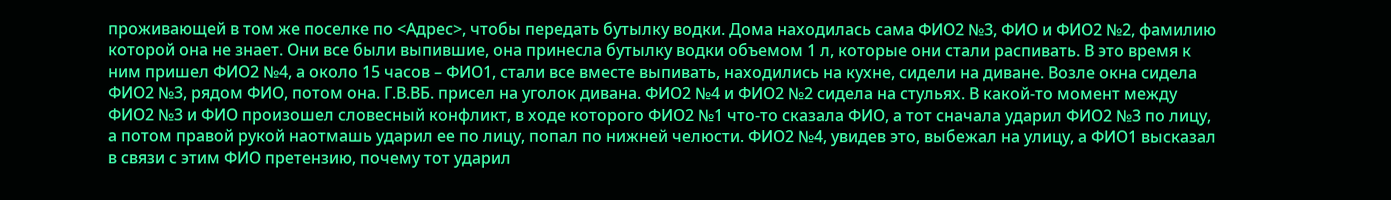проживающей в том же поселке по <Адрес>, чтобы передать бутылку водки. Дома находилась сама ФИО2 №3, ФИО и ФИО2 №2, фамилию которой она не знает. Они все были выпившие, она принесла бутылку водки объемом 1 л, которые они стали распивать. В это время к ним пришел ФИО2 №4, а около 15 часов – ФИО1, стали все вместе выпивать, находились на кухне, сидели на диване. Возле окна сидела ФИО2 №3, рядом ФИО, потом она. Г.В.ВБ. присел на уголок дивана. ФИО2 №4 и ФИО2 №2 сидела на стульях. В какой-то момент между ФИО2 №3 и ФИО произошел словесный конфликт, в ходе которого ФИО2 №1 что-то сказала ФИО, а тот сначала ударил ФИО2 №3 по лицу, а потом правой рукой наотмашь ударил ее по лицу, попал по нижней челюсти. ФИО2 №4, увидев это, выбежал на улицу, а ФИО1 высказал в связи с этим ФИО претензию, почему тот ударил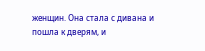женщин. Она стала с дивана и пошла к дверям, и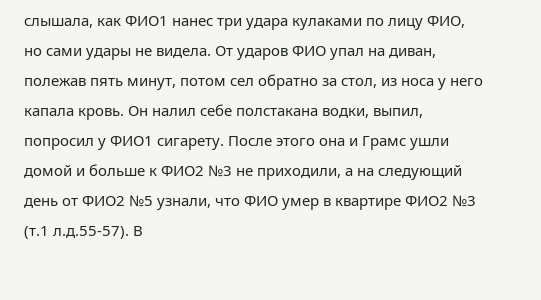слышала, как ФИО1 нанес три удара кулаками по лицу ФИО, но сами удары не видела. От ударов ФИО упал на диван, полежав пять минут, потом сел обратно за стол, из носа у него капала кровь. Он налил себе полстакана водки, выпил, попросил у ФИО1 сигарету. После этого она и Грамс ушли домой и больше к ФИО2 №3 не приходили, а на следующий день от ФИО2 №5 узнали, что ФИО умер в квартире ФИО2 №3 (т.1 л.д.55-57). В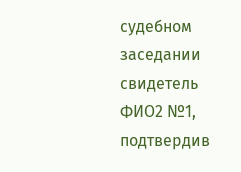судебном заседании свидетель ФИО2 №1, подтвердив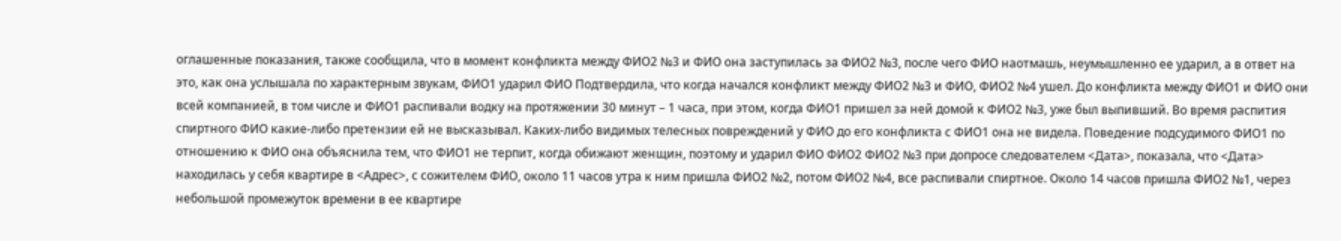оглашенные показания, также сообщила, что в момент конфликта между ФИО2 №3 и ФИО она заступилась за ФИО2 №3, после чего ФИО наотмашь, неумышленно ее ударил, а в ответ на это, как она услышала по характерным звукам, ФИО1 ударил ФИО Подтвердила, что когда начался конфликт между ФИО2 №3 и ФИО, ФИО2 №4 ушел. До конфликта между ФИО1 и ФИО они всей компанией, в том числе и ФИО1 распивали водку на протяжении 30 минут – 1 часа, при этом, когда ФИО1 пришел за ней домой к ФИО2 №3, уже был выпивший. Во время распития спиртного ФИО какие-либо претензии ей не высказывал. Каких-либо видимых телесных повреждений у ФИО до его конфликта с ФИО1 она не видела. Поведение подсудимого ФИО1 по отношению к ФИО она объяснила тем, что ФИО1 не терпит, когда обижают женщин, поэтому и ударил ФИО ФИО2 ФИО2 №3 при допросе следователем <Дата>, показала, что <Дата> находилась у себя квартире в <Адрес>, с сожителем ФИО, около 11 часов утра к ним пришла ФИО2 №2, потом ФИО2 №4, все распивали спиртное. Около 14 часов пришла ФИО2 №1, через небольшой промежуток времени в ее квартире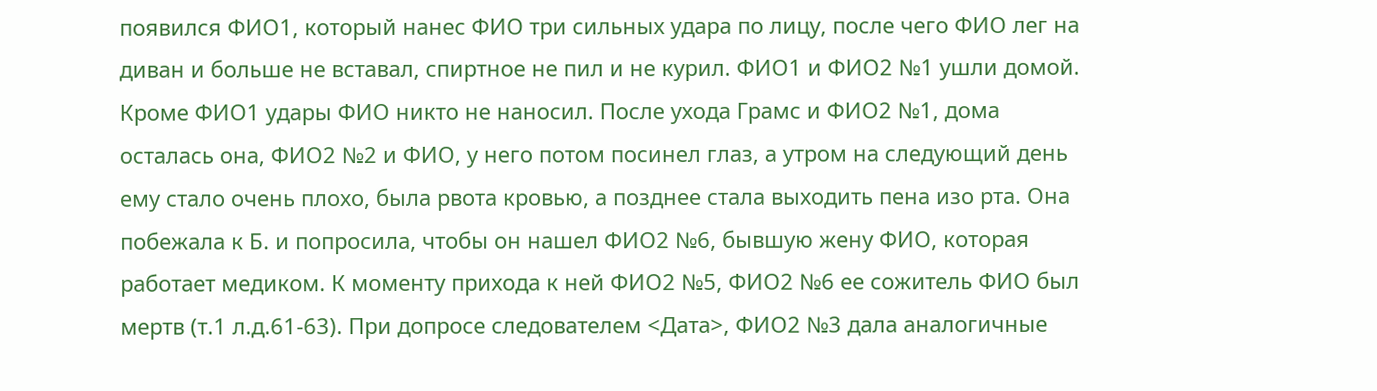появился ФИО1, который нанес ФИО три сильных удара по лицу, после чего ФИО лег на диван и больше не вставал, спиртное не пил и не курил. ФИО1 и ФИО2 №1 ушли домой. Кроме ФИО1 удары ФИО никто не наносил. После ухода Грамс и ФИО2 №1, дома осталась она, ФИО2 №2 и ФИО, у него потом посинел глаз, а утром на следующий день ему стало очень плохо, была рвота кровью, а позднее стала выходить пена изо рта. Она побежала к Б. и попросила, чтобы он нашел ФИО2 №6, бывшую жену ФИО, которая работает медиком. К моменту прихода к ней ФИО2 №5, ФИО2 №6 ее сожитель ФИО был мертв (т.1 л.д.61-63). При допросе следователем <Дата>, ФИО2 №3 дала аналогичные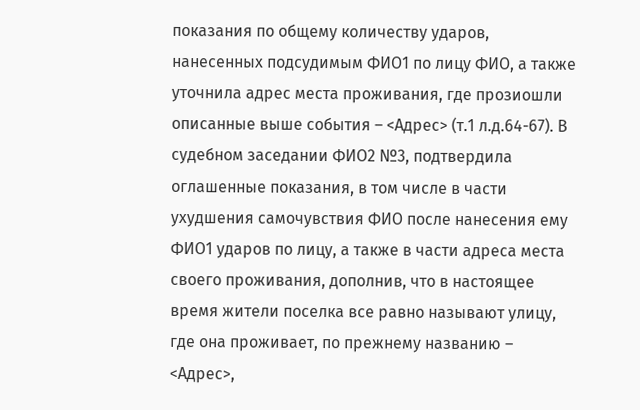показания по общему количеству ударов, нанесенных подсудимым ФИО1 по лицу ФИО, а также уточнила адрес места проживания, где прозиошли описанные выше события – <Адрес> (т.1 л.д.64-67). В судебном заседании ФИО2 №3, подтвердила оглашенные показания, в том числе в части ухудшения самочувствия ФИО после нанесения ему ФИО1 ударов по лицу, а также в части адреса места своего проживания, дополнив, что в настоящее время жители поселка все равно называют улицу, где она проживает, по прежнему названию – <Адрес>,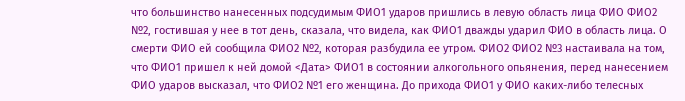что большинство нанесенных подсудимым ФИО1 ударов пришлись в левую область лица ФИО ФИО2 №2, гостившая у нее в тот день, сказала, что видела, как ФИО1 дважды ударил ФИО в область лица. О смерти ФИО ей сообщила ФИО2 №2, которая разбудила ее утром. ФИО2 ФИО2 №3 настаивала на том, что ФИО1 пришел к ней домой <Дата> ФИО1 в состоянии алкогольного опьянения, перед нанесением ФИО ударов высказал, что ФИО2 №1 его женщина. До прихода ФИО1 у ФИО каких-либо телесных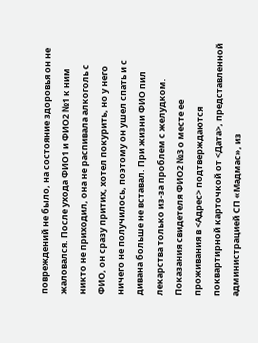повреждений не было, на состояние здоровья он не жаловался. После ухода ФИО1 и ФИО2 №1 к ним никто не приходил, она не распивала алкоголь с ФИО, он сразу притих, хотел покурить, но у него ничего не получилось, поэтому он ушел спать и с дивана больше не вставал. При жизни ФИО пил лекарства только из-за проблем с желудком. Показания свидетеля ФИО2 №3 о месте ее проживания в <Адрес> подтверждаются поквартирной карточкой от <Дата>, представленной администрацией СП «Мадмас», из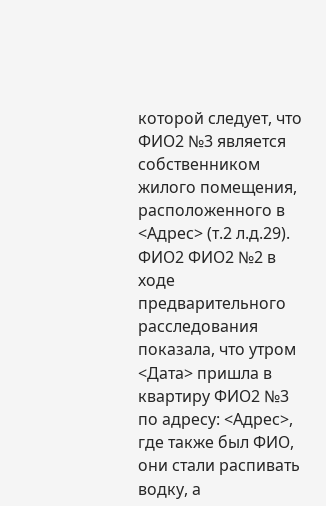которой следует, что ФИО2 №3 является собственником жилого помещения, расположенного в <Адрес> (т.2 л.д.29). ФИО2 ФИО2 №2 в ходе предварительного расследования показала, что утром <Дата> пришла в квартиру ФИО2 №3 по адресу: <Адрес>, где также был ФИО, они стали распивать водку, а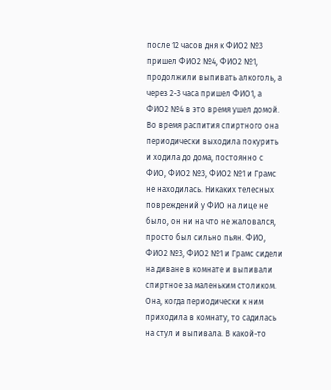после 12 часов дня к ФИО2 №3 пришел ФИО2 №4, ФИО2 №1, продолжили выпивать алкоголь, а через 2-3 часа пришел ФИО1, а ФИО2 №4 в это время ушел домой. Во время распития спиртного она периодически выходила покурить и ходила до дома, постоянно с ФИО, ФИО2 №3, ФИО2 №1 и Грамс не находилась. Никаких телесных повреждений у ФИО на лице не было, он ни на что не жаловался, просто был сильно пьян. ФИО, ФИО2 №3, ФИО2 №1 и Грамс сидели на диване в комнате и выпивали спиртное за маленьким столиком. Она, когда периодически к ним приходила в комнату, то садилась на стул и выпивала. В какой-то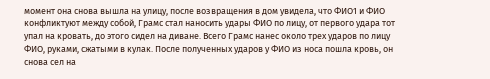момент она снова вышла на улицу, после возвращения в дом увидела, что ФИО1 и ФИО конфликтуют между собой, Грамс стал наносить удары ФИО по лицу, от первого удара тот упал на кровать, до этого сидел на диване. Всего Грамс нанес около трех ударов по лицу ФИО, руками, сжатыми в кулак. После полученных ударов у ФИО из носа пошла кровь, он снова сел на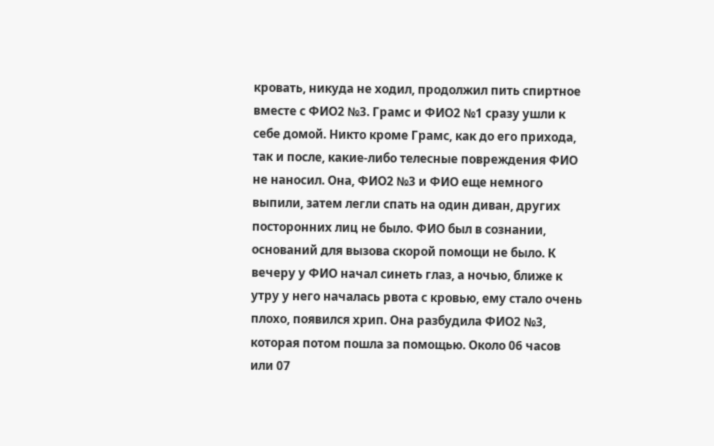кровать, никуда не ходил, продолжил пить спиртное вместе с ФИО2 №3. Грамс и ФИО2 №1 сразу ушли к себе домой. Никто кроме Грамс, как до его прихода, так и после, какие-либо телесные повреждения ФИО не наносил. Она, ФИО2 №3 и ФИО еще немного выпили, затем легли спать на один диван, других посторонних лиц не было. ФИО был в сознании, оснований для вызова скорой помощи не было. К вечеру у ФИО начал синеть глаз, а ночью, ближе к утру у него началась рвота с кровью, ему стало очень плохо, появился хрип. Она разбудила ФИО2 №3, которая потом пошла за помощью. Около 06 часов или 07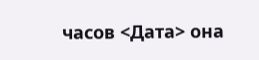часов <Дата> она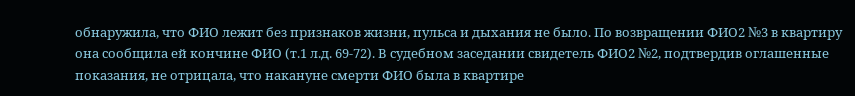обнаружила, что ФИО лежит без признаков жизни, пульса и дыхания не было. По возвращении ФИО2 №3 в квартиру она сообщила ей кончине ФИО (т.1 л.д. 69-72). В судебном заседании свидетель ФИО2 №2, подтвердив оглашенные показания, не отрицала, что накануне смерти ФИО была в квартире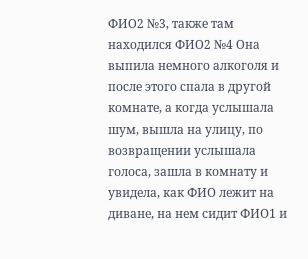ФИО2 №3, также там находился ФИО2 №4 Она выпила немного алкоголя и после этого спала в другой комнате, а когда услышала шум, вышла на улицу, по возвращении услышала голоса, зашла в комнату и увидела, как ФИО лежит на диване, на нем сидит ФИО1 и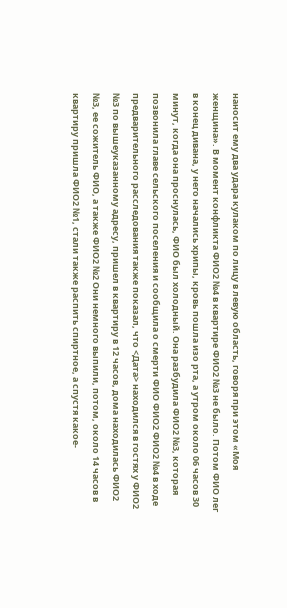наносит ему два удара кулаком по лицу в левую область, говоря при этом «Моя женщина». В момент конфликта ФИО2 №4 в квартире ФИО2 №3 не было. Потом ФИО лег в конец дивана, у него начались хрипы, кровь пошла изо рта, а утром около 06 часов 30 минут, когда она проснулась, ФИО был холодный. Она разбудила ФИО2 №3, которая позвонила главе сельского поселения и сообщила о смерти ФИО ФИО2 ФИО2 №4 в ходе предварительного расследования также показал, что <Дата> находился в гостях у ФИО2 №3 по вышеуказанному адресу, пришел в квартиру в 12 часов, дома находилась ФИО2 №3, ее сожитель ФИО, а также ФИО2 №2 Они немного выпили, потом, около 14 часов в квартиру пришла ФИО2 №1, стали также распить спиртное, а спустя какое-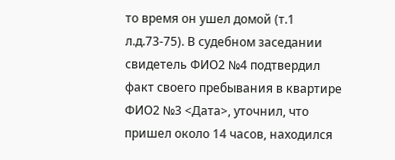то время он ушел домой (т.1 л.д.73-75). В судебном заседании свидетель ФИО2 №4 подтвердил факт своего пребывания в квартире ФИО2 №3 <Дата>, уточнил, что пришел около 14 часов, находился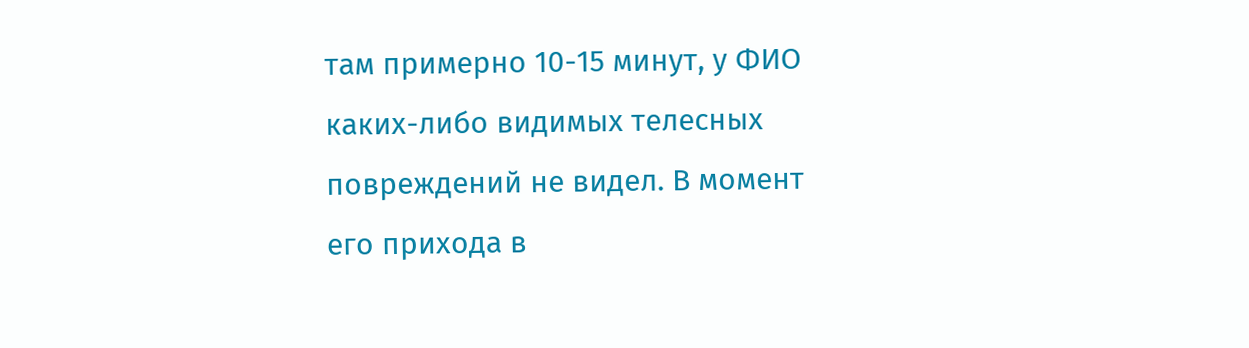там примерно 10-15 минут, у ФИО каких-либо видимых телесных повреждений не видел. В момент его прихода в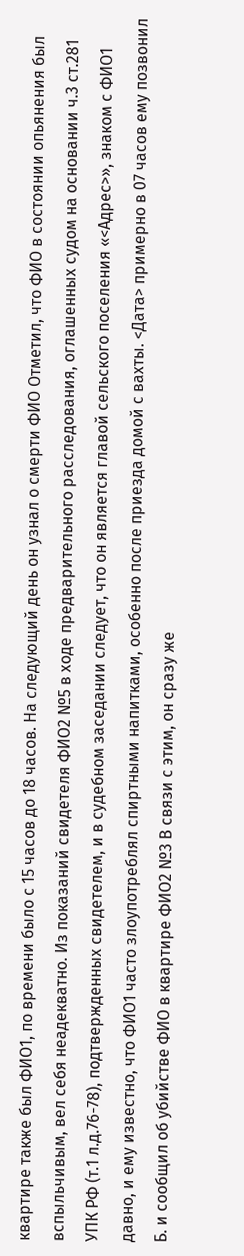квартире также был ФИО1, по времени было с 15 часов до 18 часов. На следующий день он узнал о смерти ФИО Отметил, что ФИО в состоянии опьянения был вспыльчивым, вел себя неадекватно. Из показаний свидетеля ФИО2 №5 в ходе предварительного расследования, оглашенных судом на основании ч.3 ст.281 УПК РФ (т.1 л.д.76-78), подтвержденных свидетелем, и в судебном заседании следует, что он является главой сельского поселения «<Адрес>», знаком с ФИО1 давно, и ему известно, что ФИО1 часто злоупотреблял спиртными напитками, особенно после приезда домой с вахты. <Дата> примерно в 07 часов ему позвонил Б. и сообщил об убийстве ФИО в квартире ФИО2 №3 В связи с этим, он сразу же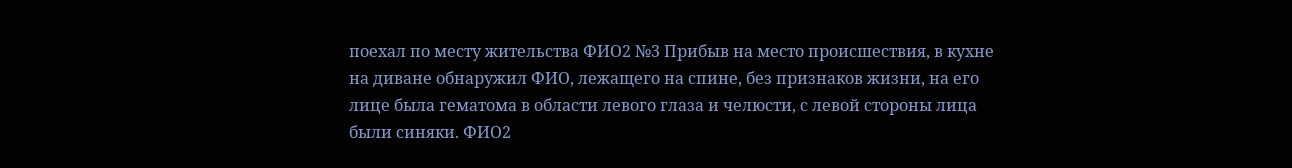поехал по месту жительства ФИО2 №3 Прибыв на место происшествия, в кухне на диване обнаружил ФИО, лежащего на спине, без признаков жизни, на его лице была гематома в области левого глаза и челюсти, с левой стороны лица были синяки. ФИО2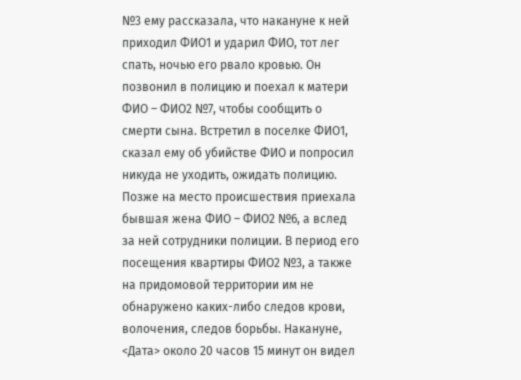№3 ему рассказала, что накануне к ней приходил ФИО1 и ударил ФИО, тот лег спать, ночью его рвало кровью. Он позвонил в полицию и поехал к матери ФИО – ФИО2 №7, чтобы сообщить о смерти сына. Встретил в поселке ФИО1, сказал ему об убийстве ФИО и попросил никуда не уходить, ожидать полицию. Позже на место происшествия приехала бывшая жена ФИО – ФИО2 №6, а вслед за ней сотрудники полиции. В период его посещения квартиры ФИО2 №3, а также на придомовой территории им не обнаружено каких-либо следов крови, волочения, следов борьбы. Накануне, <Дата> около 20 часов 15 минут он видел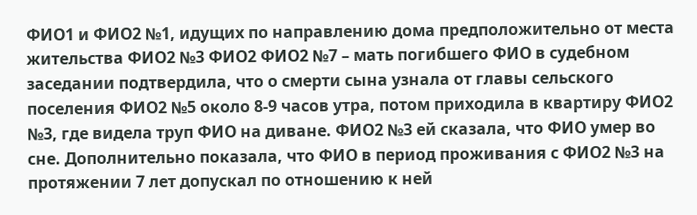ФИО1 и ФИО2 №1, идущих по направлению дома предположительно от места жительства ФИО2 №3 ФИО2 ФИО2 №7 – мать погибшего ФИО в судебном заседании подтвердила, что о смерти сына узнала от главы сельского поселения ФИО2 №5 около 8-9 часов утра, потом приходила в квартиру ФИО2 №3, где видела труп ФИО на диване. ФИО2 №3 ей сказала, что ФИО умер во сне. Дополнительно показала, что ФИО в период проживания с ФИО2 №3 на протяжении 7 лет допускал по отношению к ней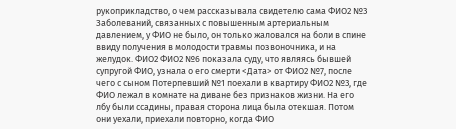рукоприкладство, о чем рассказывала свидетелю сама ФИО2 №3 Заболеваний, связанных с повышенным артериальным давлением, у ФИО не было, он только жаловался на боли в спине ввиду получения в молодости травмы позвоночника, и на желудок. ФИО2 ФИО2 №6 показала суду, что являясь бывшей супругой ФИО, узнала о его смерти <Дата> от ФИО2 №7, после чего с сыном Потерпевший №1 поехали в квартиру ФИО2 №3, где ФИО лежал в комнате на диване без признаков жизни. На его лбу были ссадины, правая сторона лица была отекшая. Потом они уехали, приехали повторно, когда ФИО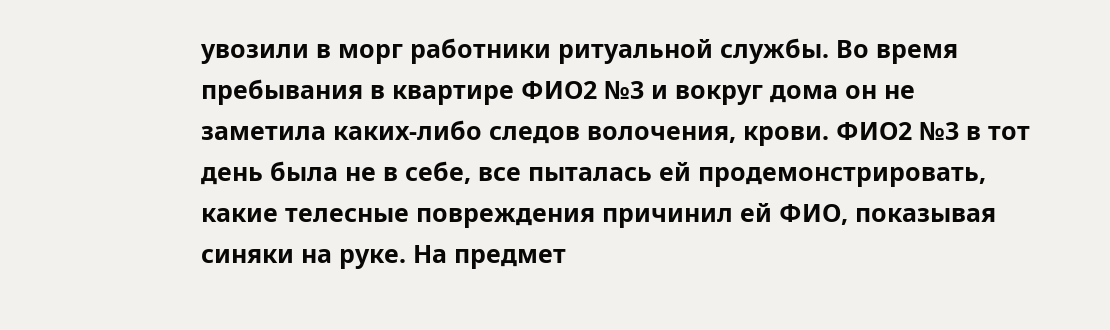увозили в морг работники ритуальной службы. Во время пребывания в квартире ФИО2 №3 и вокруг дома он не заметила каких-либо следов волочения, крови. ФИО2 №3 в тот день была не в себе, все пыталась ей продемонстрировать, какие телесные повреждения причинил ей ФИО, показывая синяки на руке. На предмет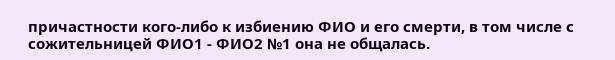причастности кого-либо к избиению ФИО и его смерти, в том числе с сожительницей ФИО1 - ФИО2 №1 она не общалась.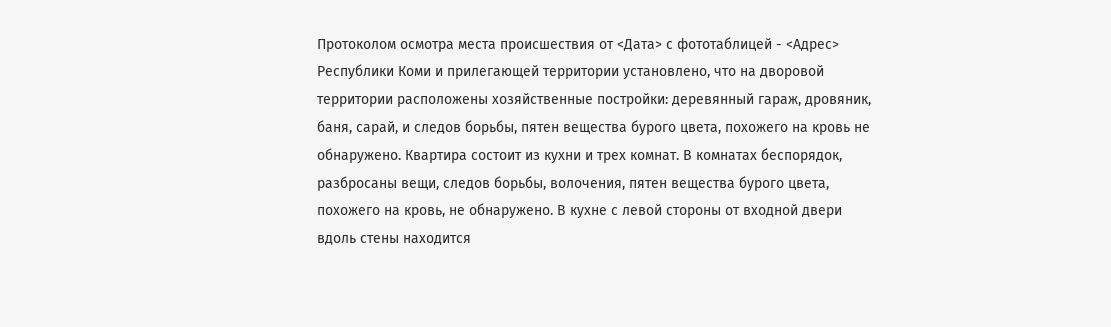Протоколом осмотра места происшествия от <Дата> с фототаблицей - <Адрес> Республики Коми и прилегающей территории установлено, что на дворовой территории расположены хозяйственные постройки: деревянный гараж, дровяник, баня, сарай, и следов борьбы, пятен вещества бурого цвета, похожего на кровь не обнаружено. Квартира состоит из кухни и трех комнат. В комнатах беспорядок, разбросаны вещи, следов борьбы, волочения, пятен вещества бурого цвета, похожего на кровь, не обнаружено. В кухне с левой стороны от входной двери вдоль стены находится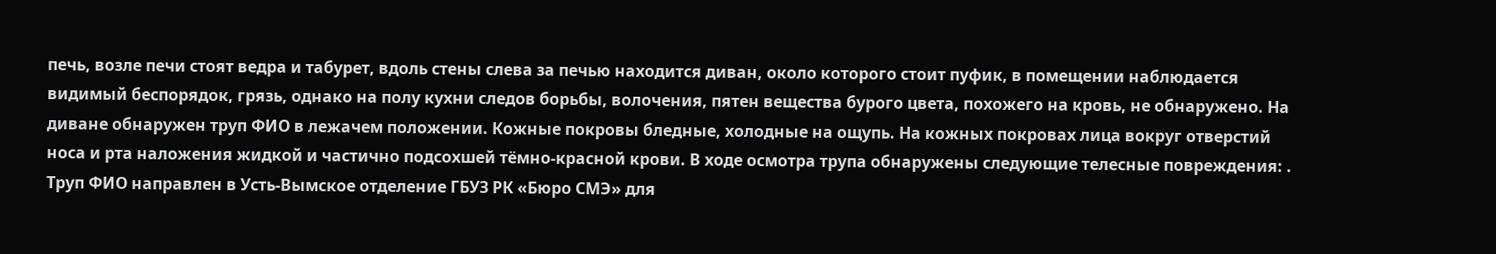печь, возле печи стоят ведра и табурет, вдоль стены слева за печью находится диван, около которого стоит пуфик, в помещении наблюдается видимый беспорядок, грязь, однако на полу кухни следов борьбы, волочения, пятен вещества бурого цвета, похожего на кровь, не обнаружено. На диване обнаружен труп ФИО в лежачем положении. Кожные покровы бледные, холодные на ощупь. На кожных покровах лица вокруг отверстий носа и рта наложения жидкой и частично подсохшей тёмно-красной крови. В ходе осмотра трупа обнаружены следующие телесные повреждения: . Труп ФИО направлен в Усть-Вымское отделение ГБУЗ РК «Бюро СМЭ» для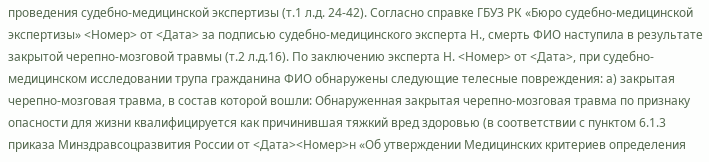проведения судебно-медицинской экспертизы (т.1 л.д. 24-42). Согласно справке ГБУЗ РК «Бюро судебно-медицинской экспертизы» <Номер> от <Дата> за подписью судебно-медицинского эксперта Н., смерть ФИО наступила в результате закрытой черепно-мозговой травмы (т.2 л.д.16). По заключению эксперта Н. <Номер> от <Дата>, при судебно-медицинском исследовании трупа гражданина ФИО обнаружены следующие телесные повреждения: а) закрытая черепно-мозговая травма, в состав которой вошли: Обнаруженная закрытая черепно-мозговая травма по признаку опасности для жизни квалифицируется как причинившая тяжкий вред здоровью (в соответствии с пунктом 6.1.3 приказа Минздравсоцразвития России от <Дата><Номер>н «Об утверждении Медицинских критериев определения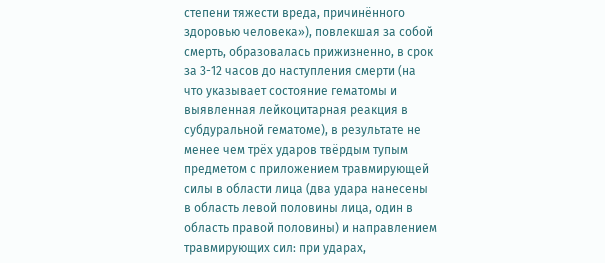степени тяжести вреда, причинённого здоровью человека»), повлекшая за собой смерть, образовалась прижизненно, в срок за 3-12 часов до наступления смерти (на что указывает состояние гематомы и выявленная лейкоцитарная реакция в субдуральной гематоме), в результате не менее чем трёх ударов твёрдым тупым предметом с приложением травмирующей силы в области лица (два удара нанесены в область левой половины лица, один в область правой половины) и направлением травмирующих сил: при ударах,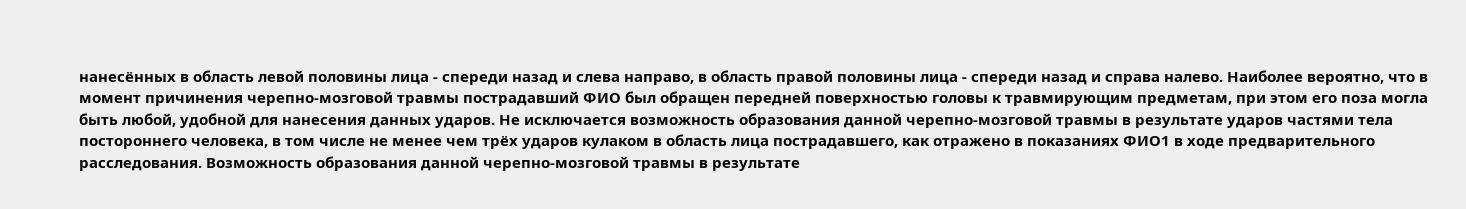нанесённых в область левой половины лица - спереди назад и слева направо, в область правой половины лица - спереди назад и справа налево. Наиболее вероятно, что в момент причинения черепно-мозговой травмы пострадавший ФИО был обращен передней поверхностью головы к травмирующим предметам, при этом его поза могла быть любой, удобной для нанесения данных ударов. Не исключается возможность образования данной черепно-мозговой травмы в результате ударов частями тела постороннего человека, в том числе не менее чем трёх ударов кулаком в область лица пострадавшего, как отражено в показаниях ФИО1 в ходе предварительного расследования. Возможность образования данной черепно-мозговой травмы в результате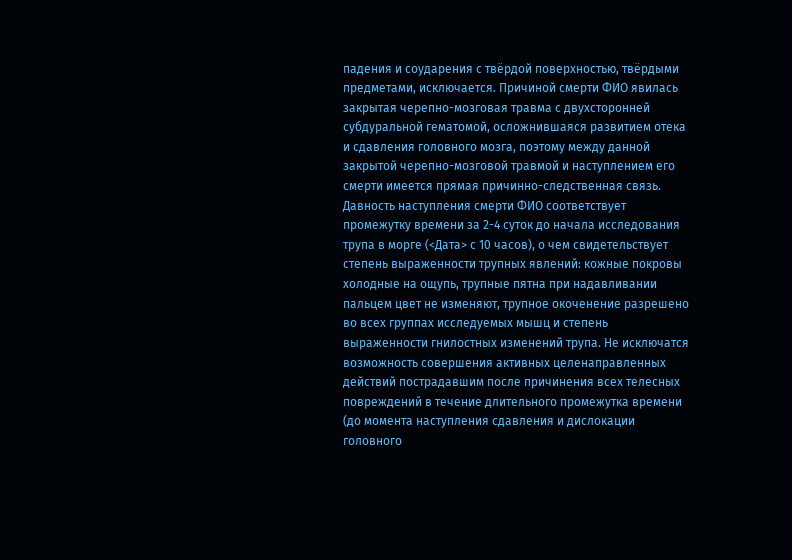падения и соударения с твёрдой поверхностью, твёрдыми предметами, исключается. Причиной смерти ФИО явилась закрытая черепно-мозговая травма с двухсторонней субдуральной гематомой, осложнившаяся развитием отека и сдавления головного мозга, поэтому между данной закрытой черепно-мозговой травмой и наступлением его смерти имеется прямая причинно-следственная связь. Давность наступления смерти ФИО соответствует промежутку времени за 2-4 суток до начала исследования трупа в морге (<Дата> с 10 часов), о чем свидетельствует степень выраженности трупных явлений: кожные покровы холодные на ощупь, трупные пятна при надавливании пальцем цвет не изменяют, трупное окоченение разрешено во всех группах исследуемых мышц и степень выраженности гнилостных изменений трупа. Не исключатся возможность совершения активных целенаправленных действий пострадавшим после причинения всех телесных повреждений в течение длительного промежутка времени (до момента наступления сдавления и дислокации головного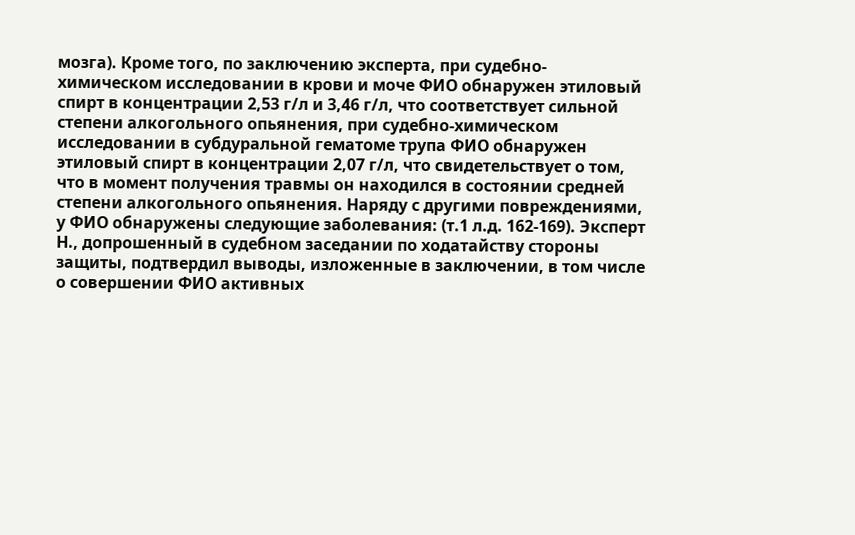мозга). Кроме того, по заключению эксперта, при судебно-химическом исследовании в крови и моче ФИО обнаружен этиловый спирт в концентрации 2,53 г/л и 3,46 г/л, что соответствует сильной степени алкогольного опьянения, при судебно-химическом исследовании в субдуральной гематоме трупа ФИО обнаружен этиловый спирт в концентрации 2,07 г/л, что свидетельствует о том, что в момент получения травмы он находился в состоянии средней степени алкогольного опьянения. Наряду с другими повреждениями, у ФИО обнаружены следующие заболевания: (т.1 л.д. 162-169). Эксперт Н., допрошенный в судебном заседании по ходатайству стороны защиты, подтвердил выводы, изложенные в заключении, в том числе о совершении ФИО активных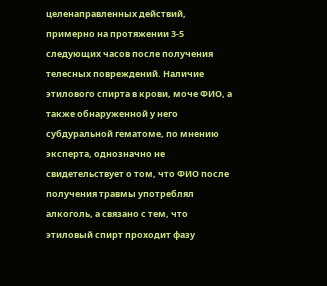целенаправленных действий, примерно на протяжении 3-5 следующих часов после получения телесных повреждений. Наличие этилового спирта в крови, моче ФИО, а также обнаруженной у него субдуральной гематоме, по мнению эксперта, однозначно не свидетельствует о том, что ФИО после получения травмы употреблял алкоголь, а связано с тем, что этиловый спирт проходит фазу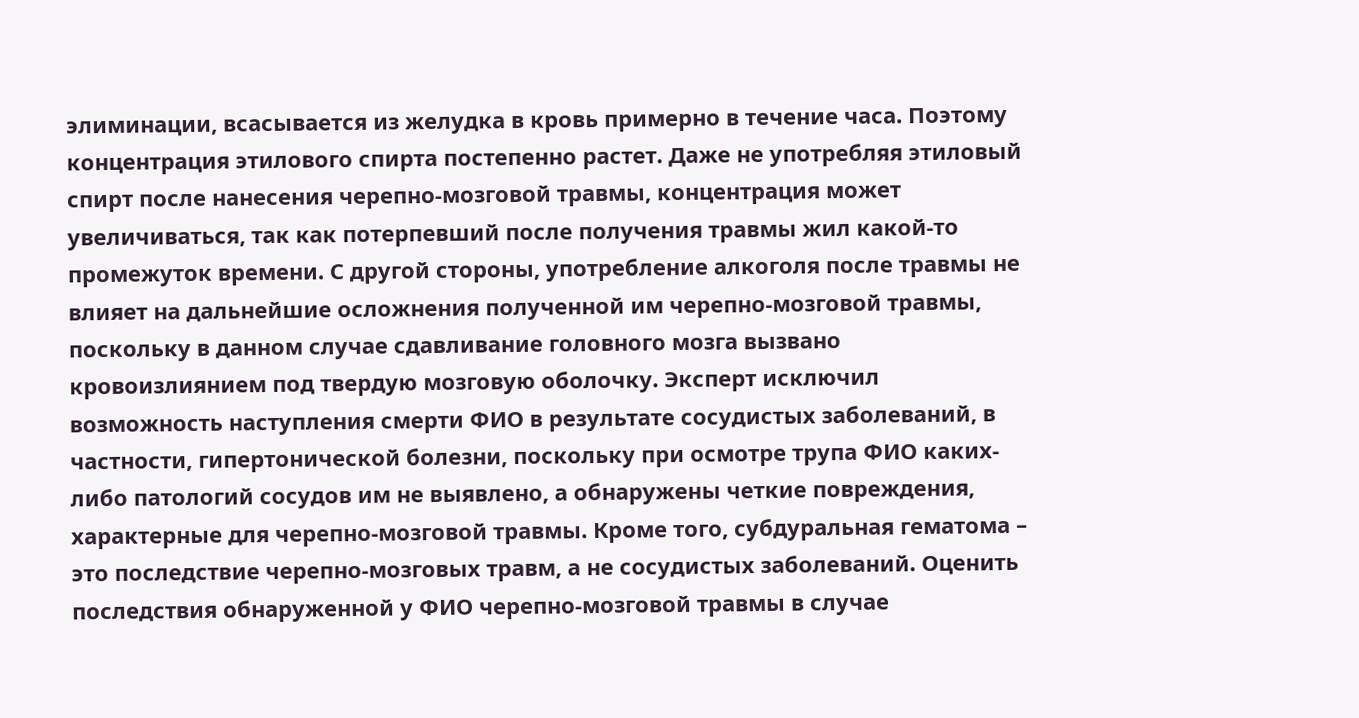элиминации, всасывается из желудка в кровь примерно в течение часа. Поэтому концентрация этилового спирта постепенно растет. Даже не употребляя этиловый спирт после нанесения черепно-мозговой травмы, концентрация может увеличиваться, так как потерпевший после получения травмы жил какой-то промежуток времени. С другой стороны, употребление алкоголя после травмы не влияет на дальнейшие осложнения полученной им черепно-мозговой травмы, поскольку в данном случае сдавливание головного мозга вызвано кровоизлиянием под твердую мозговую оболочку. Эксперт исключил возможность наступления смерти ФИО в результате сосудистых заболеваний, в частности, гипертонической болезни, поскольку при осмотре трупа ФИО каких-либо патологий сосудов им не выявлено, а обнаружены четкие повреждения, характерные для черепно-мозговой травмы. Кроме того, субдуральная гематома – это последствие черепно-мозговых травм, а не сосудистых заболеваний. Оценить последствия обнаруженной у ФИО черепно-мозговой травмы в случае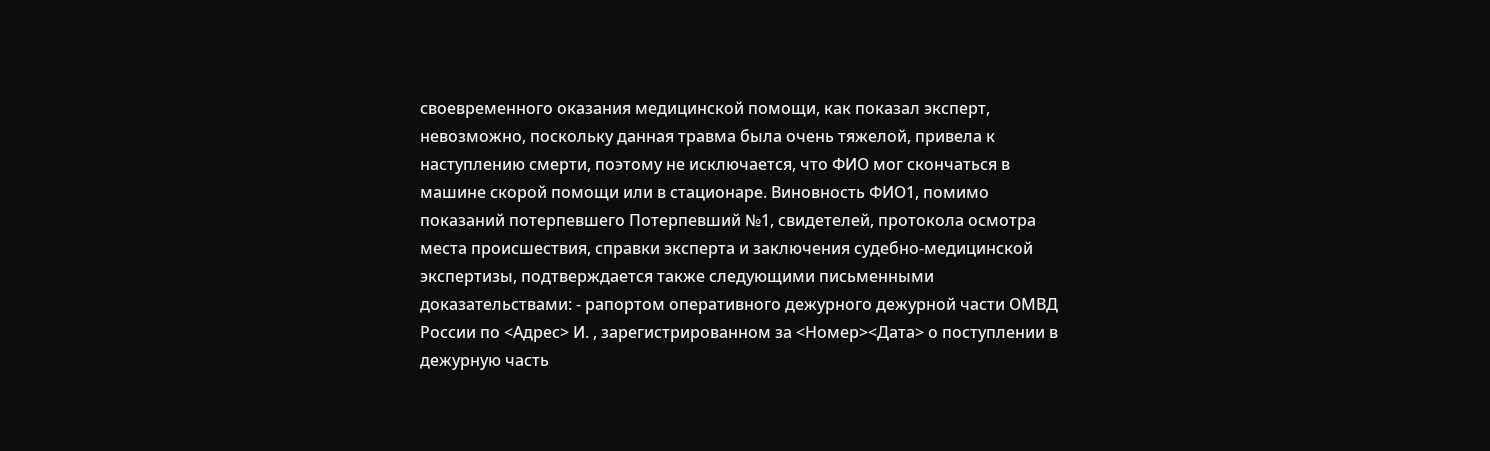своевременного оказания медицинской помощи, как показал эксперт, невозможно, поскольку данная травма была очень тяжелой, привела к наступлению смерти, поэтому не исключается, что ФИО мог скончаться в машине скорой помощи или в стационаре. Виновность ФИО1, помимо показаний потерпевшего Потерпевший №1, свидетелей, протокола осмотра места происшествия, справки эксперта и заключения судебно-медицинской экспертизы, подтверждается также следующими письменными доказательствами: - рапортом оперативного дежурного дежурной части ОМВД России по <Адрес> И. , зарегистрированном за <Номер><Дата> о поступлении в дежурную часть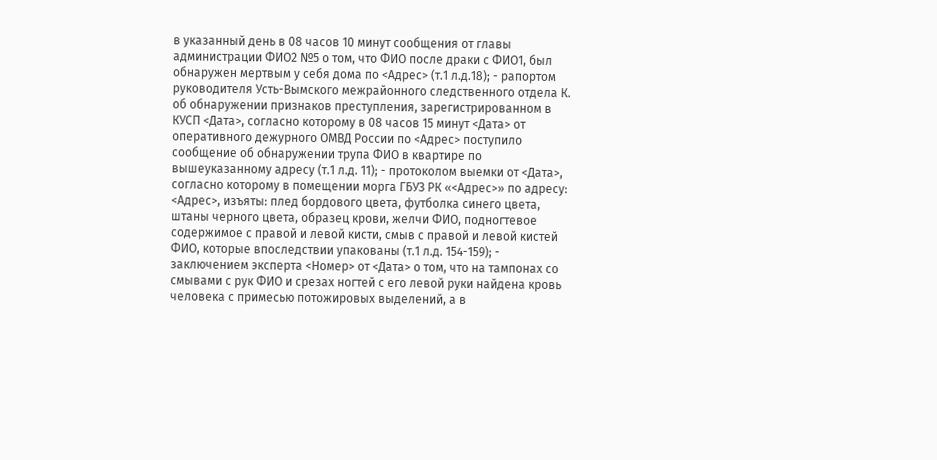в указанный день в 08 часов 10 минут сообщения от главы администрации ФИО2 №5 о том, что ФИО после драки с ФИО1, был обнаружен мертвым у себя дома по <Адрес> (т.1 л.д.18); - рапортом руководителя Усть-Вымского межрайонного следственного отдела К. об обнаружении признаков преступления, зарегистрированном в КУСП <Дата>, согласно которому в 08 часов 15 минут <Дата> от оперативного дежурного ОМВД России по <Адрес> поступило сообщение об обнаружении трупа ФИО в квартире по вышеуказанному адресу (т.1 л.д. 11); - протоколом выемки от <Дата>, согласно которому в помещении морга ГБУЗ РК «<Адрес>» по адресу: <Адрес>, изъяты: плед бордового цвета, футболка синего цвета, штаны черного цвета, образец крови, желчи ФИО, подногтевое содержимое с правой и левой кисти, смыв с правой и левой кистей ФИО, которые впоследствии упакованы (т.1 л.д. 154-159); - заключением эксперта <Номер> от <Дата> о том, что на тампонах со смывами с рук ФИО и срезах ногтей с его левой руки найдена кровь человека с примесью потожировых выделений, а в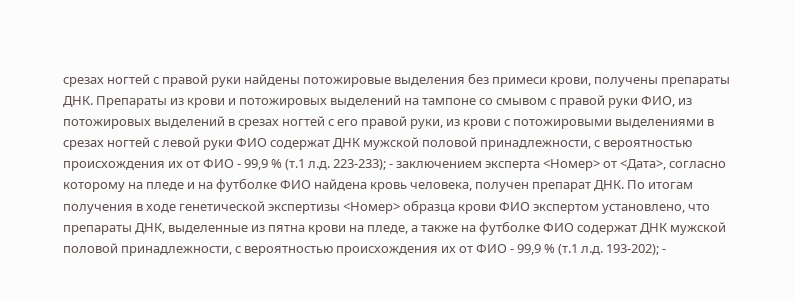срезах ногтей с правой руки найдены потожировые выделения без примеси крови, получены препараты ДНК. Препараты из крови и потожировых выделений на тампоне со смывом с правой руки ФИО, из потожировых выделений в срезах ногтей с его правой руки, из крови с потожировыми выделениями в срезах ногтей с левой руки ФИО содержат ДНК мужской половой принадлежности, с вероятностью происхождения их от ФИО - 99,9 % (т.1 л.д. 223-233); - заключением эксперта <Номер> от <Дата>, согласно которому на пледе и на футболке ФИО найдена кровь человека, получен препарат ДНК. По итогам получения в ходе генетической экспертизы <Номер> образца крови ФИО экспертом установлено, что препараты ДНК, выделенные из пятна крови на пледе, а также на футболке ФИО содержат ДНК мужской половой принадлежности, с вероятностью происхождения их от ФИО - 99,9 % (т.1 л.д. 193-202); -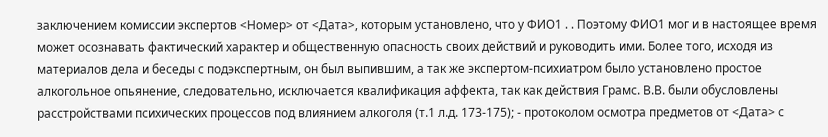заключением комиссии экспертов <Номер> от <Дата>, которым установлено, что у ФИО1 . . Поэтому ФИО1 мог и в настоящее время может осознавать фактический характер и общественную опасность своих действий и руководить ими. Более того, исходя из материалов дела и беседы с подэкспертным, он был выпившим, а так же экспертом-психиатром было установлено простое алкогольное опьянение, следовательно, исключается квалификация аффекта, так как действия Грамс. В.В. были обусловлены расстройствами психических процессов под влиянием алкоголя (т.1 л.д. 173-175); - протоколом осмотра предметов от <Дата> с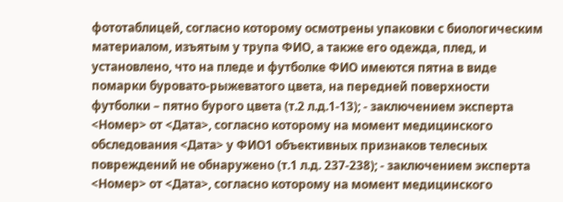фототаблицей, согласно которому осмотрены упаковки с биологическим материалом, изъятым у трупа ФИО, а также его одежда, плед, и установлено, что на пледе и футболке ФИО имеются пятна в виде помарки буровато-рыжеватого цвета, на передней поверхности футболки – пятно бурого цвета (т.2 л.д.1-13); - заключением эксперта <Номер> от <Дата>, согласно которому на момент медицинского обследования <Дата> у ФИО1 объективных признаков телесных повреждений не обнаружено (т.1 л.д. 237-238); - заключением эксперта <Номер> от <Дата>, согласно которому на момент медицинского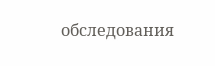обследования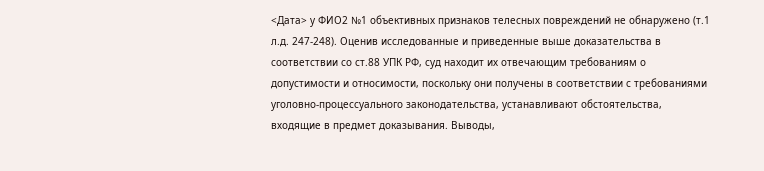<Дата> у ФИО2 №1 объективных признаков телесных повреждений не обнаружено (т.1 л.д. 247-248). Оценив исследованные и приведенные выше доказательства в соответствии со ст.88 УПК РФ, суд находит их отвечающим требованиям о допустимости и относимости, поскольку они получены в соответствии с требованиями уголовно-процессуального законодательства, устанавливают обстоятельства, входящие в предмет доказывания. Выводы,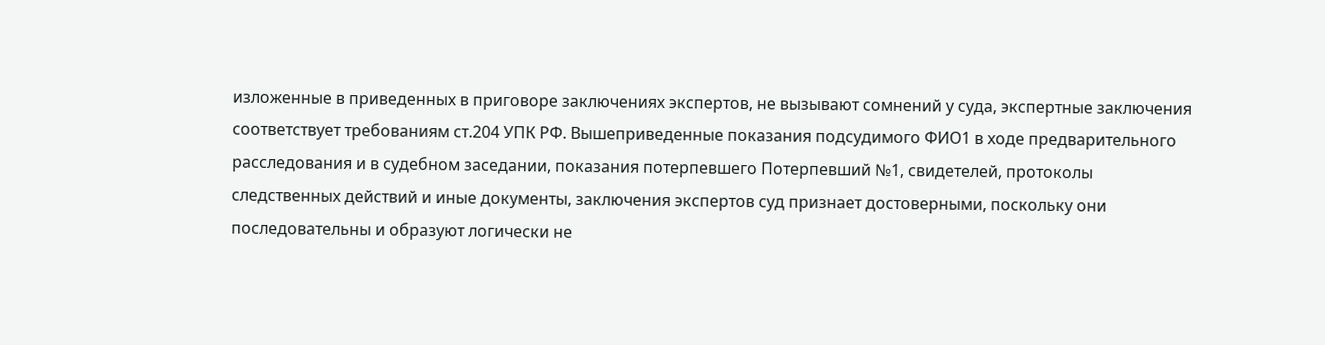изложенные в приведенных в приговоре заключениях экспертов, не вызывают сомнений у суда, экспертные заключения соответствует требованиям ст.204 УПК РФ. Вышеприведенные показания подсудимого ФИО1 в ходе предварительного расследования и в судебном заседании, показания потерпевшего Потерпевший №1, свидетелей, протоколы следственных действий и иные документы, заключения экспертов суд признает достоверными, поскольку они последовательны и образуют логически не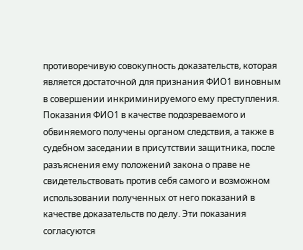противоречивую совокупность доказательств, которая является достаточной для признания ФИО1 виновным в совершении инкриминируемого ему преступления. Показания ФИО1 в качестве подозреваемого и обвиняемого получены органом следствия, а также в судебном заседании в присутствии защитника, после разъяснения ему положений закона о праве не свидетельствовать против себя самого и возможном использовании полученных от него показаний в качестве доказательств по делу. Эти показания согласуются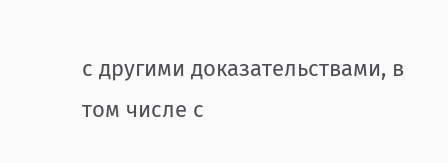с другими доказательствами, в том числе с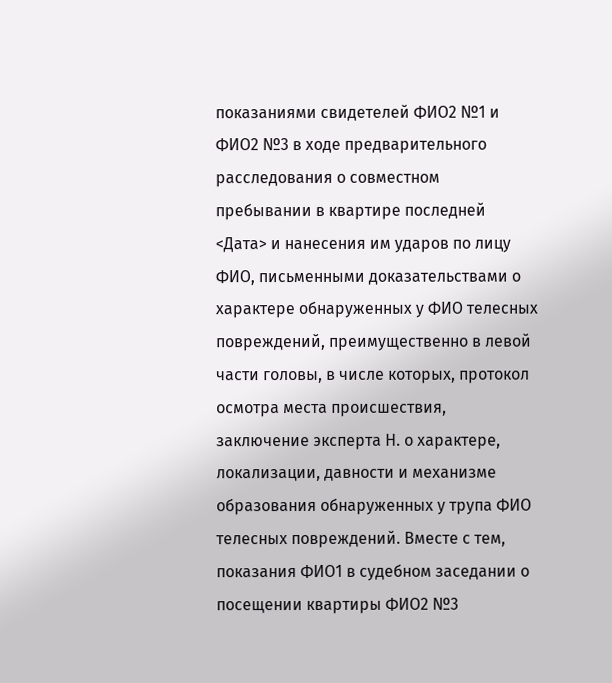показаниями свидетелей ФИО2 №1 и ФИО2 №3 в ходе предварительного расследования о совместном пребывании в квартире последней <Дата> и нанесения им ударов по лицу ФИО, письменными доказательствами о характере обнаруженных у ФИО телесных повреждений, преимущественно в левой части головы, в числе которых, протокол осмотра места происшествия, заключение эксперта Н. о характере, локализации, давности и механизме образования обнаруженных у трупа ФИО телесных повреждений. Вместе с тем, показания ФИО1 в судебном заседании о посещении квартиры ФИО2 №3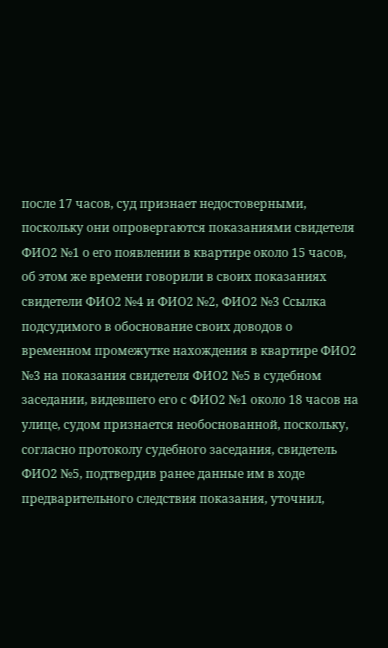после 17 часов, суд признает недостоверными, поскольку они опровергаются показаниями свидетеля ФИО2 №1 о его появлении в квартире около 15 часов, об этом же времени говорили в своих показаниях свидетели ФИО2 №4 и ФИО2 №2, ФИО2 №3 Ссылка подсудимого в обоснование своих доводов о временном промежутке нахождения в квартире ФИО2 №3 на показания свидетеля ФИО2 №5 в судебном заседании, видевшего его с ФИО2 №1 около 18 часов на улице, судом признается необоснованной, поскольку, согласно протоколу судебного заседания, свидетель ФИО2 №5, подтвердив ранее данные им в ходе предварительного следствия показания, уточнил,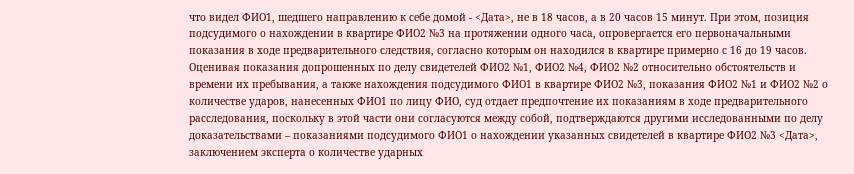что видел ФИО1, шедшего направлению к себе домой - <Дата>, не в 18 часов, а в 20 часов 15 минут. При этом, позиция подсудимого о нахождении в квартире ФИО2 №3 на протяжении одного часа, опровергается его первоначальными показания в ходе предварительного следствия, согласно которым он находился в квартире примерно с 16 до 19 часов. Оценивая показания допрошенных по делу свидетелей ФИО2 №1, ФИО2 №4, ФИО2 №2 относительно обстоятельств и времени их пребывания, а также нахождения подсудимого ФИО1 в квартире ФИО2 №3, показания ФИО2 №1 и ФИО2 №2 о количестве ударов, нанесенных ФИО1 по лицу ФИО, суд отдает предпочтение их показаниям в ходе предварительного расследования, поскольку в этой части они согласуются между собой, подтверждаются другими исследованными по делу доказательствами – показаниями подсудимого ФИО1 о нахождении указанных свидетелей в квартире ФИО2 №3 <Дата>, заключением эксперта о количестве ударных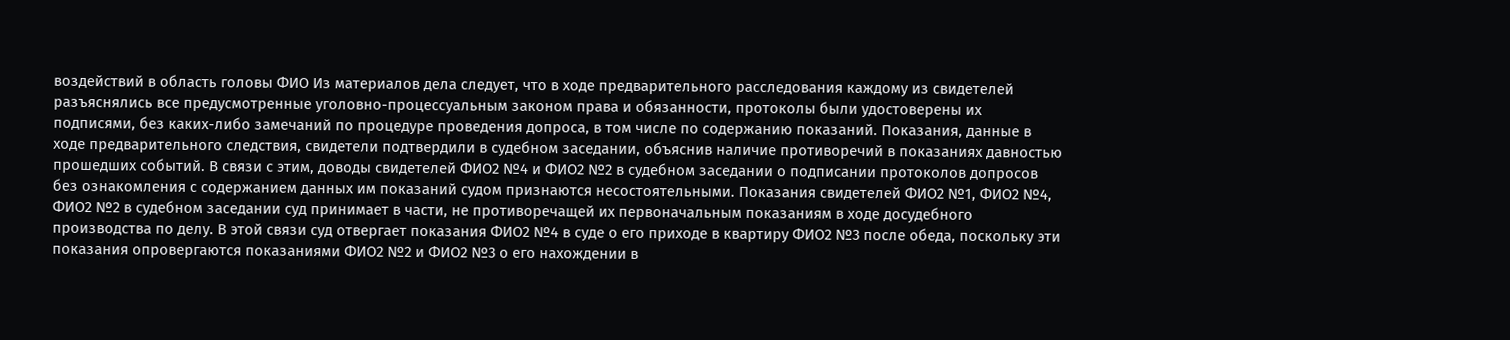воздействий в область головы ФИО Из материалов дела следует, что в ходе предварительного расследования каждому из свидетелей разъяснялись все предусмотренные уголовно-процессуальным законом права и обязанности, протоколы были удостоверены их подписями, без каких-либо замечаний по процедуре проведения допроса, в том числе по содержанию показаний. Показания, данные в ходе предварительного следствия, свидетели подтвердили в судебном заседании, объяснив наличие противоречий в показаниях давностью прошедших событий. В связи с этим, доводы свидетелей ФИО2 №4 и ФИО2 №2 в судебном заседании о подписании протоколов допросов без ознакомления с содержанием данных им показаний судом признаются несостоятельными. Показания свидетелей ФИО2 №1, ФИО2 №4, ФИО2 №2 в судебном заседании суд принимает в части, не противоречащей их первоначальным показаниям в ходе досудебного производства по делу. В этой связи суд отвергает показания ФИО2 №4 в суде о его приходе в квартиру ФИО2 №3 после обеда, поскольку эти показания опровергаются показаниями ФИО2 №2 и ФИО2 №3 о его нахождении в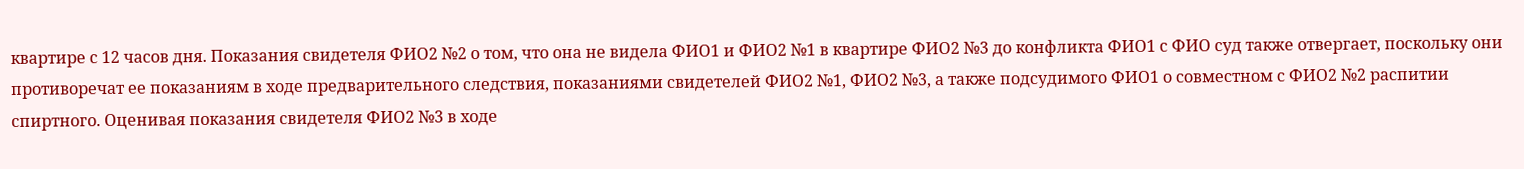квартире с 12 часов дня. Показания свидетеля ФИО2 №2 о том, что она не видела ФИО1 и ФИО2 №1 в квартире ФИО2 №3 до конфликта ФИО1 с ФИО суд также отвергает, поскольку они противоречат ее показаниям в ходе предварительного следствия, показаниями свидетелей ФИО2 №1, ФИО2 №3, а также подсудимого ФИО1 о совместном с ФИО2 №2 распитии спиртного. Оценивая показания свидетеля ФИО2 №3 в ходе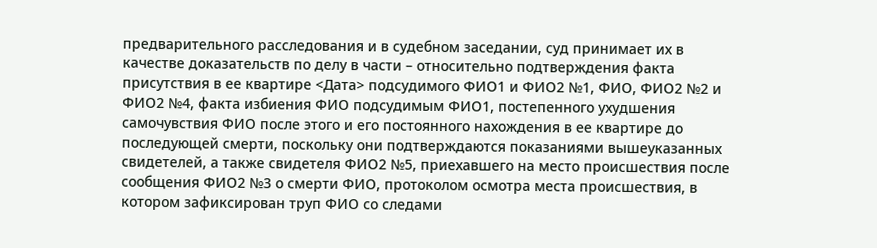предварительного расследования и в судебном заседании, суд принимает их в качестве доказательств по делу в части – относительно подтверждения факта присутствия в ее квартире <Дата> подсудимого ФИО1 и ФИО2 №1, ФИО, ФИО2 №2 и ФИО2 №4, факта избиения ФИО подсудимым ФИО1, постепенного ухудшения самочувствия ФИО после этого и его постоянного нахождения в ее квартире до последующей смерти, поскольку они подтверждаются показаниями вышеуказанных свидетелей, а также свидетеля ФИО2 №5, приехавшего на место происшествия после сообщения ФИО2 №3 о смерти ФИО, протоколом осмотра места происшествия, в котором зафиксирован труп ФИО со следами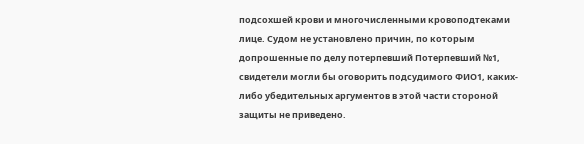подсохшей крови и многочисленными кровоподтеками лице. Судом не установлено причин, по которым допрошенные по делу потерпевший Потерпевший №1, свидетели могли бы оговорить подсудимого ФИО1, каких-либо убедительных аргументов в этой части стороной защиты не приведено.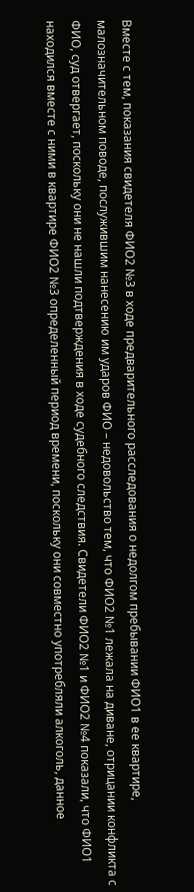Вместе с тем, показания свидетеля ФИО2 №3 в ходе предварительного расследования о недолгом пребывании ФИО1 в ее квартире, малозначительном поводе, послужившим нанесению им ударов ФИО – недовольство тем, что ФИО2 №1 лежала на диване, отрицании конфликта с ФИО, суд отвергает, поскольку они не нашли подтверждения в ходе судебного следствия. Свидетели ФИО2 №1 и ФИО2 №4 показали, что ФИО1 находился вместе с ними в квартире ФИО2 №3 определенный период времени, поскольку они совместно употребляли алкоголь, данное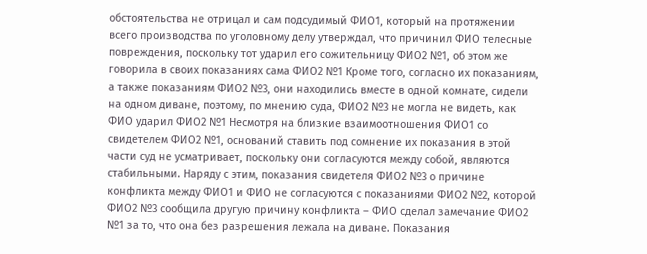обстоятельства не отрицал и сам подсудимый ФИО1, который на протяжении всего производства по уголовному делу утверждал, что причинил ФИО телесные повреждения, поскольку тот ударил его сожительницу ФИО2 №1, об этом же говорила в своих показаниях сама ФИО2 №1 Кроме того, согласно их показаниям, а также показаниям ФИО2 №3, они находились вместе в одной комнате, сидели на одном диване, поэтому, по мнению суда, ФИО2 №3 не могла не видеть, как ФИО ударил ФИО2 №1 Несмотря на близкие взаимоотношения ФИО1 со свидетелем ФИО2 №1, оснований ставить под сомнение их показания в этой части суд не усматривает, поскольку они согласуются между собой, являются стабильными. Наряду с этим, показания свидетеля ФИО2 №3 о причине конфликта между ФИО1 и ФИО не согласуются с показаниями ФИО2 №2, которой ФИО2 №3 сообщила другую причину конфликта – ФИО сделал замечание ФИО2 №1 за то, что она без разрешения лежала на диване. Показания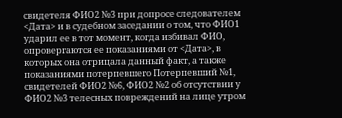свидетеля ФИО2 №3 при допросе следователем <Дата> и в судебном заседании о том, что ФИО1 ударил ее в тот момент, когда избивал ФИО, опровергаются ее показаниями от <Дата>, в которых она отрицала данный факт, а также показаниями потерпевшего Потерпевший №1, свидетелей ФИО2 №6, ФИО2 №2 об отсутствии у ФИО2 №3 телесных повреждений на лице утром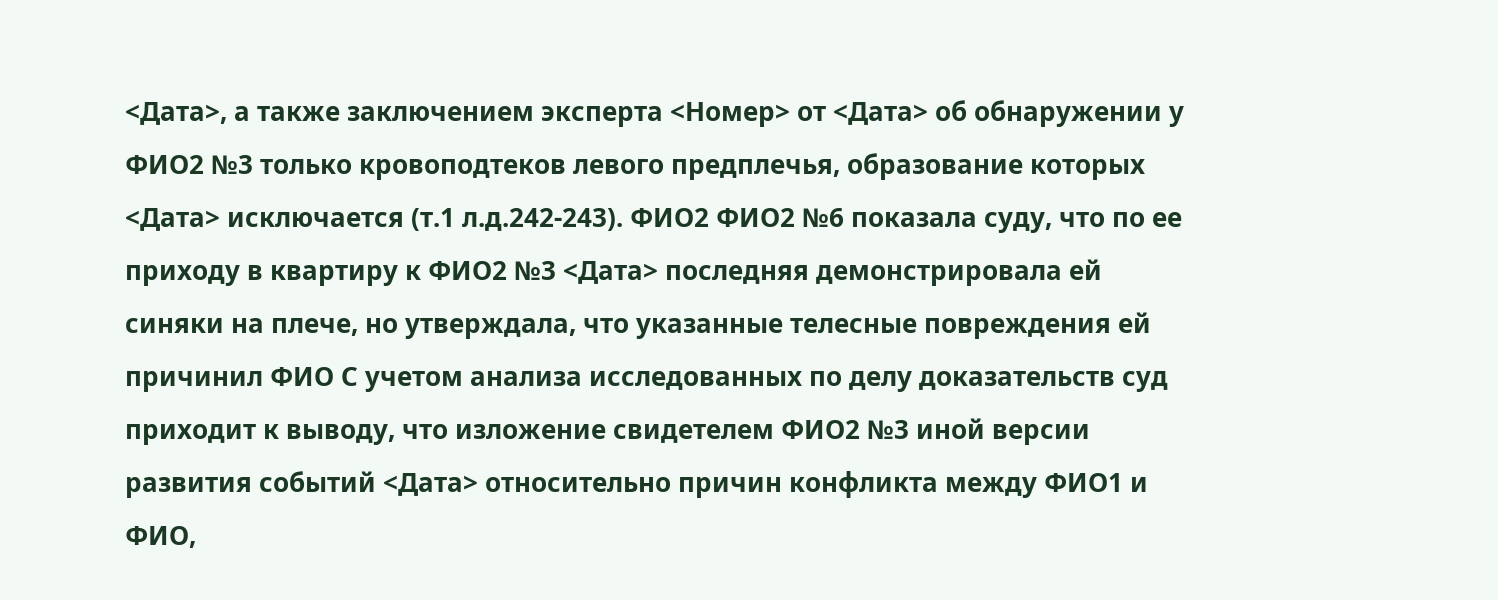<Дата>, а также заключением эксперта <Номер> от <Дата> об обнаружении у ФИО2 №3 только кровоподтеков левого предплечья, образование которых <Дата> исключается (т.1 л.д.242-243). ФИО2 ФИО2 №6 показала суду, что по ее приходу в квартиру к ФИО2 №3 <Дата> последняя демонстрировала ей синяки на плече, но утверждала, что указанные телесные повреждения ей причинил ФИО С учетом анализа исследованных по делу доказательств суд приходит к выводу, что изложение свидетелем ФИО2 №3 иной версии развития событий <Дата> относительно причин конфликта между ФИО1 и ФИО,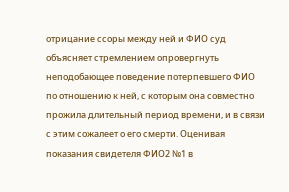отрицание ссоры между ней и ФИО суд объясняет стремлением опровергнуть неподобающее поведение потерпевшего ФИО по отношению к ней, с которым она совместно прожила длительный период времени, и в связи с этим сожалеет о его смерти. Оценивая показания свидетеля ФИО2 №1 в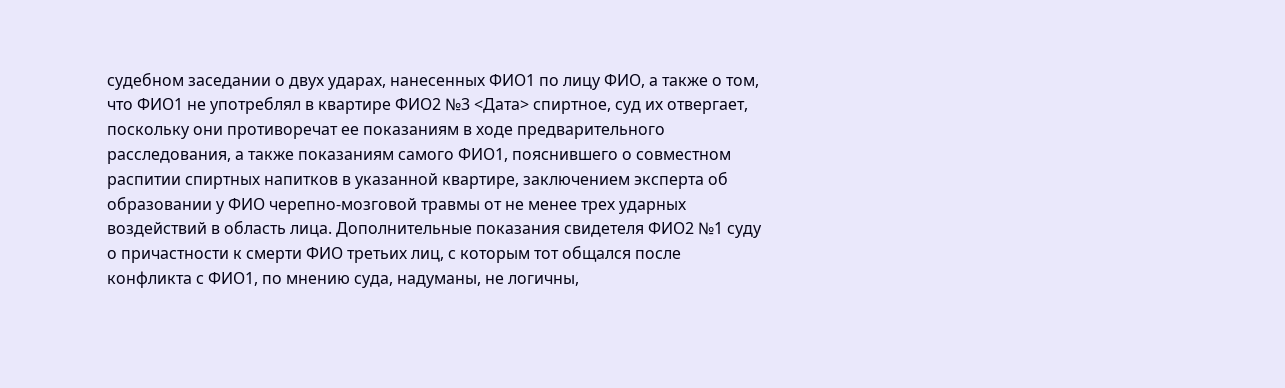судебном заседании о двух ударах, нанесенных ФИО1 по лицу ФИО, а также о том, что ФИО1 не употреблял в квартире ФИО2 №3 <Дата> спиртное, суд их отвергает, поскольку они противоречат ее показаниям в ходе предварительного расследования, а также показаниям самого ФИО1, пояснившего о совместном распитии спиртных напитков в указанной квартире, заключением эксперта об образовании у ФИО черепно-мозговой травмы от не менее трех ударных воздействий в область лица. Дополнительные показания свидетеля ФИО2 №1 суду о причастности к смерти ФИО третьих лиц, с которым тот общался после конфликта с ФИО1, по мнению суда, надуманы, не логичны,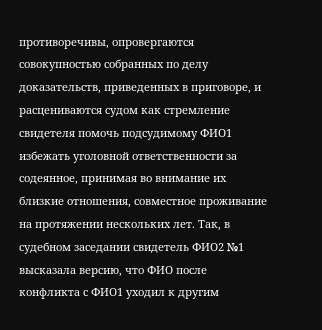противоречивы, опровергаются совокупностью собранных по делу доказательств, приведенных в приговоре, и расцениваются судом как стремление свидетеля помочь подсудимому ФИО1 избежать уголовной ответственности за содеянное, принимая во внимание их близкие отношения, совместное проживание на протяжении нескольких лет. Так, в судебном заседании свидетель ФИО2 №1 высказала версию, что ФИО после конфликта с ФИО1 уходил к другим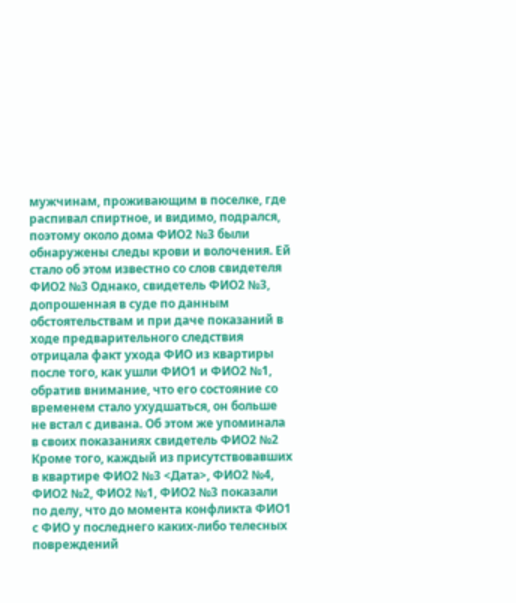мужчинам, проживающим в поселке, где распивал спиртное, и видимо, подрался, поэтому около дома ФИО2 №3 были обнаружены следы крови и волочения. Ей стало об этом известно со слов свидетеля ФИО2 №3 Однако, свидетель ФИО2 №3, допрошенная в суде по данным обстоятельствам и при даче показаний в ходе предварительного следствия отрицала факт ухода ФИО из квартиры после того, как ушли ФИО1 и ФИО2 №1, обратив внимание, что его состояние со временем стало ухудшаться, он больше не встал с дивана. Об этом же упоминала в своих показаниях свидетель ФИО2 №2 Кроме того, каждый из присутствовавших в квартире ФИО2 №3 <Дата>, ФИО2 №4, ФИО2 №2, ФИО2 №1, ФИО2 №3 показали по делу, что до момента конфликта ФИО1 с ФИО у последнего каких-либо телесных повреждений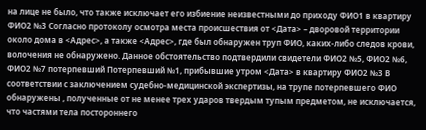на лице не было, что также исключает его избиение неизвестными до приходу ФИО1 в квартиру ФИО2 №3 Согласно протоколу осмотра места происшествия от <Дата> – дворовой территории около дома в <Адрес>, а также <Адрес>, где был обнаружен труп ФИО, каких-либо следов крови, волочения не обнаружено. Данное обстоятельство подтвердили свидетели ФИО2 №5, ФИО2 №6, ФИО2 №7 потерпевший Потерпевший №1, прибывшие утром <Дата> в квартиру ФИО2 №3 В соответствии с заключением судебно-медицинской экспертизы, на трупе потерпевшего ФИО обнаружены , полученные от не менее трех ударов твердым тупым предметом, не исключается, что частями тела постороннего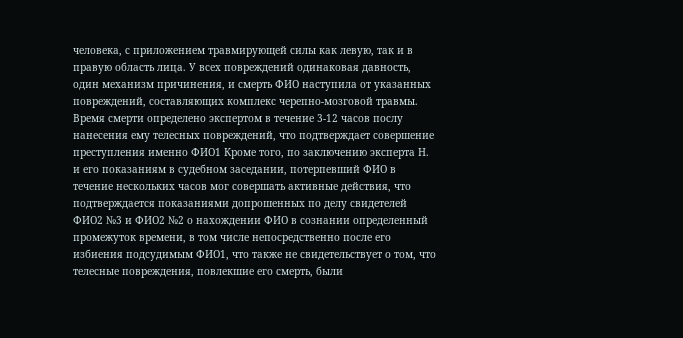человека, с приложением травмирующей силы как левую, так и в правую область лица. У всех повреждений одинаковая давность, один механизм причинения, и смерть ФИО наступила от указанных повреждений, составляющих комплекс черепно-мозговой травмы. Время смерти определено экспертом в течение 3-12 часов послу нанесения ему телесных повреждений, что подтверждает совершение преступления именно ФИО1 Кроме того, по заключению эксперта Н. и его показаниям в судебном заседании, потерпевший ФИО в течение нескольких часов мог совершать активные действия, что подтверждается показаниями допрошенных по делу свидетелей ФИО2 №3 и ФИО2 №2 о нахождении ФИО в сознании определенный промежуток времени, в том числе непосредственно после его избиения подсудимым ФИО1, что также не свидетельствует о том, что телесные повреждения, повлекшие его смерть, были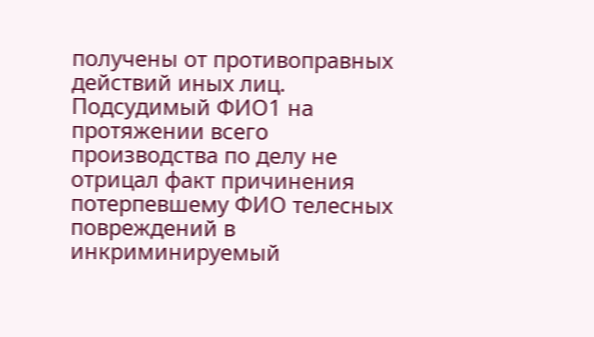получены от противоправных действий иных лиц. Подсудимый ФИО1 на протяжении всего производства по делу не отрицал факт причинения потерпевшему ФИО телесных повреждений в инкриминируемый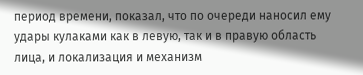период времени, показал, что по очереди наносил ему удары кулаками как в левую, так и в правую область лица, и локализация и механизм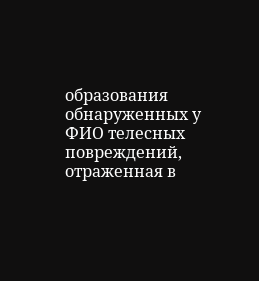образования обнаруженных у ФИО телесных повреждений, отраженная в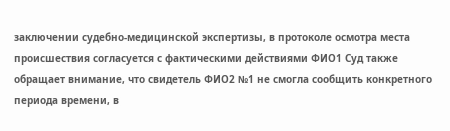заключении судебно-медицинской экспертизы, в протоколе осмотра места происшествия согласуется с фактическими действиями ФИО1 Суд также обращает внимание, что свидетель ФИО2 №1 не смогла сообщить конкретного периода времени, в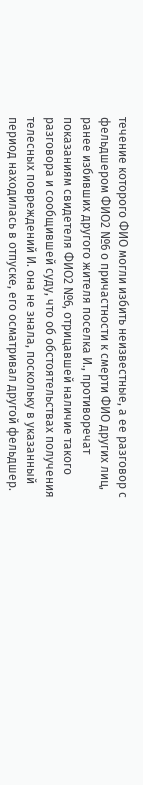течение которого ФИО могли избить неизвестные, а ее разговор с фельдшером ФИО2 №6 о причастности к смерти ФИО других лиц, ранее избивших другого жителя поселка И., противоречат показаниям свидетеля ФИО2 №6, отрицавшей наличие такого разговора и сообщившей суду, что об обстоятельствах получения телесных повреждений И. она не знала, поскольку в указанный период находилась в отпуске, его осматривал другой фельдшер.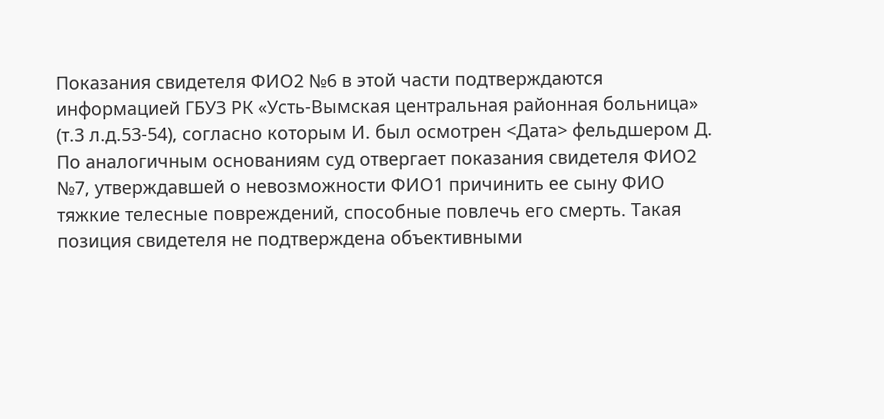Показания свидетеля ФИО2 №6 в этой части подтверждаются информацией ГБУЗ РК «Усть-Вымская центральная районная больница» (т.3 л.д.53-54), согласно которым И. был осмотрен <Дата> фельдшером Д. По аналогичным основаниям суд отвергает показания свидетеля ФИО2 №7, утверждавшей о невозможности ФИО1 причинить ее сыну ФИО тяжкие телесные повреждений, способные повлечь его смерть. Такая позиция свидетеля не подтверждена объективными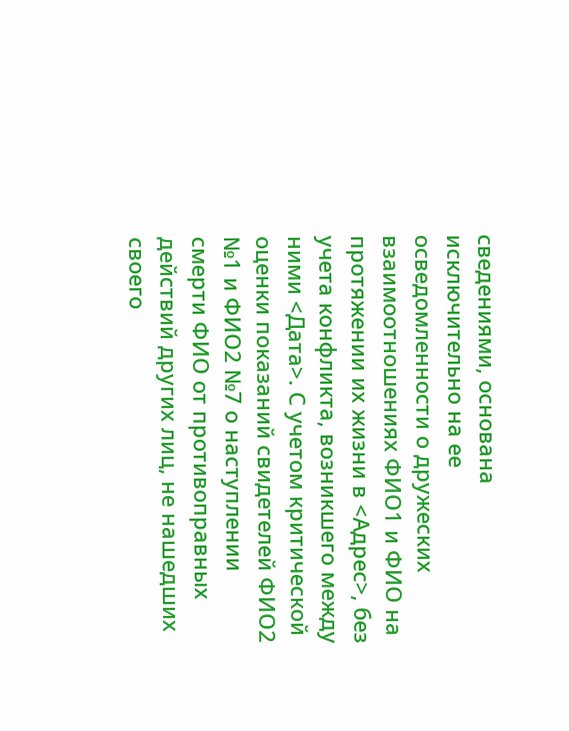сведениями, основана исключительно на ее осведомленности о дружеских взаимоотношениях ФИО1 и ФИО на протяжении их жизни в <Адрес>, без учета конфликта, возникшего между ними <Дата>. С учетом критической оценки показаний свидетелей ФИО2 №1 и ФИО2 №7 о наступлении смерти ФИО от противоправных действий других лиц, не нашедших своего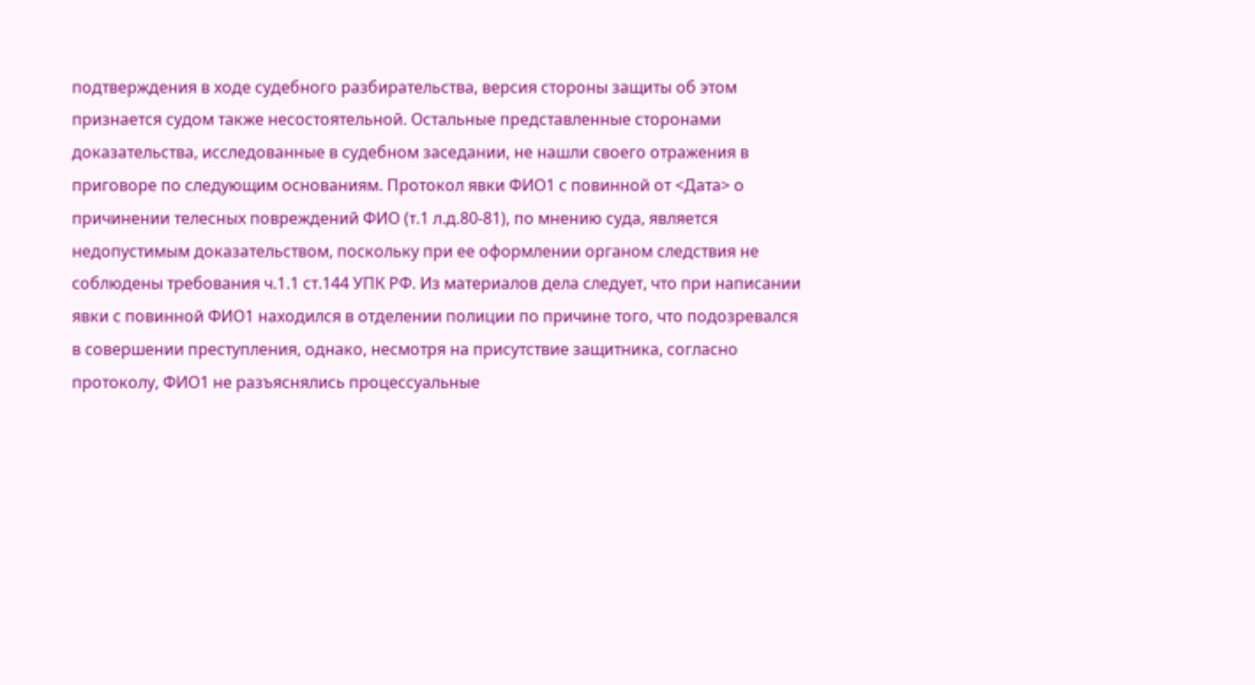подтверждения в ходе судебного разбирательства, версия стороны защиты об этом признается судом также несостоятельной. Остальные представленные сторонами доказательства, исследованные в судебном заседании, не нашли своего отражения в приговоре по следующим основаниям. Протокол явки ФИО1 с повинной от <Дата> о причинении телесных повреждений ФИО (т.1 л.д.80-81), по мнению суда, является недопустимым доказательством, поскольку при ее оформлении органом следствия не соблюдены требования ч.1.1 ст.144 УПК РФ. Из материалов дела следует, что при написании явки с повинной ФИО1 находился в отделении полиции по причине того, что подозревался в совершении преступления, однако, несмотря на присутствие защитника, согласно протоколу, ФИО1 не разъяснялись процессуальные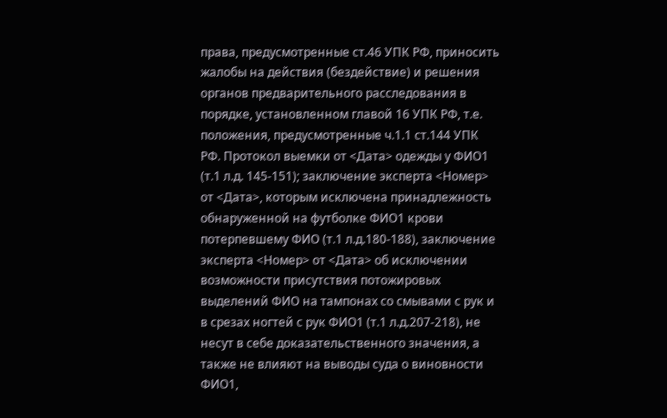права, предусмотренные ст.46 УПК РФ, приносить жалобы на действия (бездействие) и решения органов предварительного расследования в порядке, установленном главой 16 УПК РФ, т.е. положения, предусмотренные ч.1.1 ст.144 УПК РФ. Протокол выемки от <Дата> одежды у ФИО1 (т.1 л.д. 145-151); заключение эксперта <Номер> от <Дата>, которым исключена принадлежность обнаруженной на футболке ФИО1 крови потерпевшему ФИО (т.1 л.д.180-188), заключение эксперта <Номер> от <Дата> об исключении возможности присутствия потожировых выделений ФИО на тампонах со смывами с рук и в срезах ногтей с рук ФИО1 (т.1 л.д.207-218), не несут в себе доказательственного значения, а также не влияют на выводы суда о виновности ФИО1,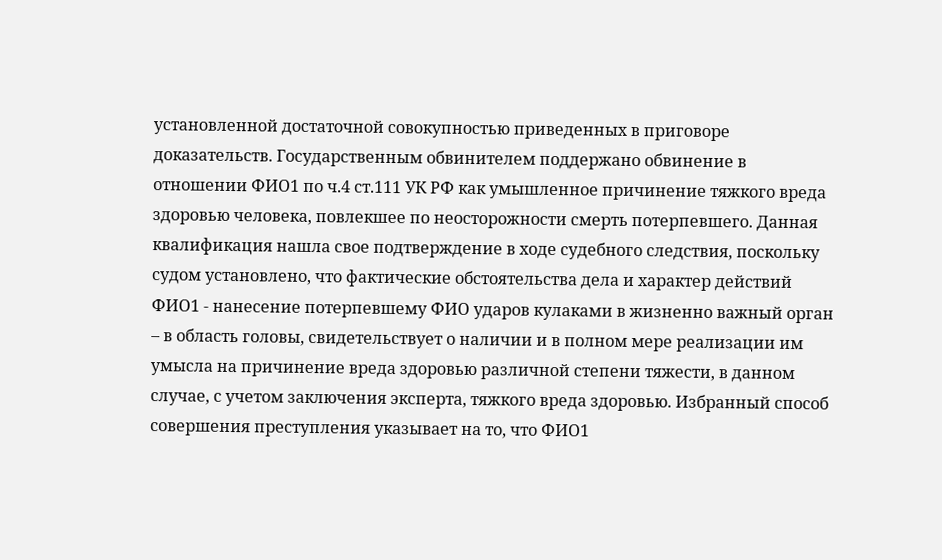установленной достаточной совокупностью приведенных в приговоре доказательств. Государственным обвинителем поддержано обвинение в отношении ФИО1 по ч.4 ст.111 УК РФ как умышленное причинение тяжкого вреда здоровью человека, повлекшее по неосторожности смерть потерпевшего. Данная квалификация нашла свое подтверждение в ходе судебного следствия, поскольку судом установлено, что фактические обстоятельства дела и характер действий ФИО1 - нанесение потерпевшему ФИО ударов кулаками в жизненно важный орган – в область головы, свидетельствует о наличии и в полном мере реализации им умысла на причинение вреда здоровью различной степени тяжести, в данном случае, с учетом заключения эксперта, тяжкого вреда здоровью. Избранный способ совершения преступления указывает на то, что ФИО1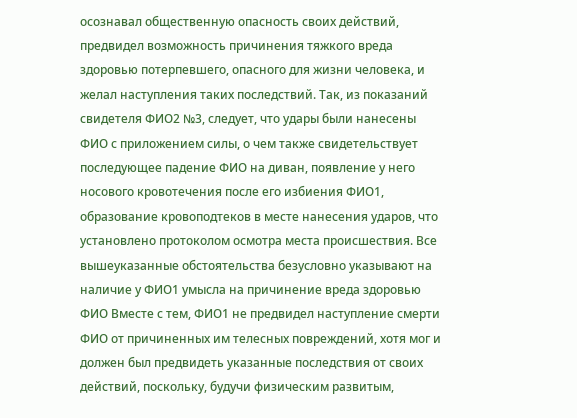осознавал общественную опасность своих действий, предвидел возможность причинения тяжкого вреда здоровью потерпевшего, опасного для жизни человека, и желал наступления таких последствий. Так, из показаний свидетеля ФИО2 №3, следует, что удары были нанесены ФИО с приложением силы, о чем также свидетельствует последующее падение ФИО на диван, появление у него носового кровотечения после его избиения ФИО1, образование кровоподтеков в месте нанесения ударов, что установлено протоколом осмотра места происшествия. Все вышеуказанные обстоятельства безусловно указывают на наличие у ФИО1 умысла на причинение вреда здоровью ФИО Вместе с тем, ФИО1 не предвидел наступление смерти ФИО от причиненных им телесных повреждений, хотя мог и должен был предвидеть указанные последствия от своих действий, поскольку, будучи физическим развитым,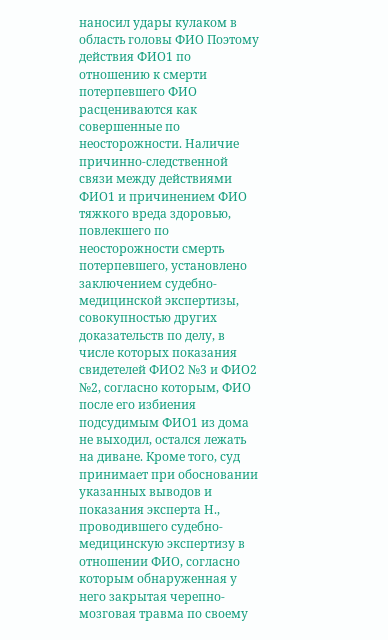наносил удары кулаком в область головы ФИО Поэтому действия ФИО1 по отношению к смерти потерпевшего ФИО расцениваются как совершенные по неосторожности. Наличие причинно-следственной связи между действиями ФИО1 и причинением ФИО тяжкого вреда здоровью, повлекшего по неосторожности смерть потерпевшего, установлено заключением судебно-медицинской экспертизы, совокупностью других доказательств по делу, в числе которых показания свидетелей ФИО2 №3 и ФИО2 №2, согласно которым, ФИО после его избиения подсудимым ФИО1 из дома не выходил, остался лежать на диване. Кроме того, суд принимает при обосновании указанных выводов и показания эксперта Н., проводившего судебно-медицинскую экспертизу в отношении ФИО, согласно которым обнаруженная у него закрытая черепно-мозговая травма по своему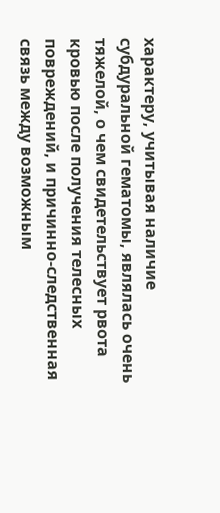характеру, учитывая наличие субдуральной гематомы, являлась очень тяжелой, о чем свидетельствует рвота кровью после получения телесных повреждений, и причинно-следственная связь между возможным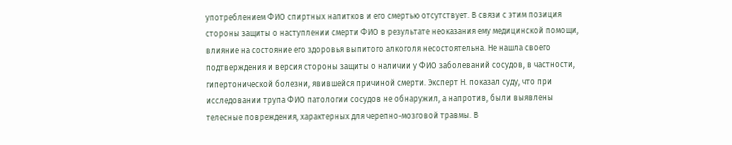употреблением ФИО спиртных напитков и его смертью отсутствует. В связи с этим позиция стороны защиты о наступлении смерти ФИО в результате неоказания ему медицинской помощи, влияние на состояние его здоровья выпитого алкоголя несостоятельна. Не нашла своего подтверждения и версия стороны защиты о наличии у ФИО заболеваний сосудов, в частности, гипертонической болезни, явившейся причиной смерти. Эксперт Н. показал суду, что при исследовании трупа ФИО патологии сосудов не обнаружил, а напротив, были выявлены телесные повреждения, характерных для черепно-мозговой травмы. В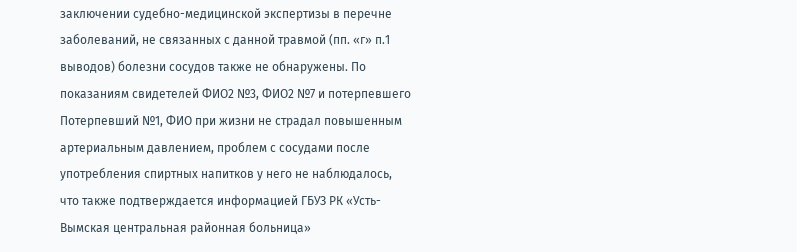заключении судебно-медицинской экспертизы в перечне заболеваний, не связанных с данной травмой (пп. «г» п.1 выводов) болезни сосудов также не обнаружены. По показаниям свидетелей ФИО2 №3, ФИО2 №7 и потерпевшего Потерпевший №1, ФИО при жизни не страдал повышенным артериальным давлением, проблем с сосудами после употребления спиртных напитков у него не наблюдалось, что также подтверждается информацией ГБУЗ РК «Усть-Вымская центральная районная больница»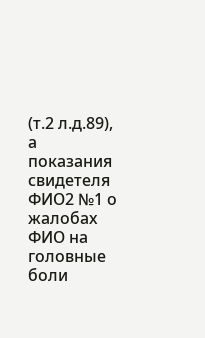(т.2 л.д.89), а показания свидетеля ФИО2 №1 о жалобах ФИО на головные боли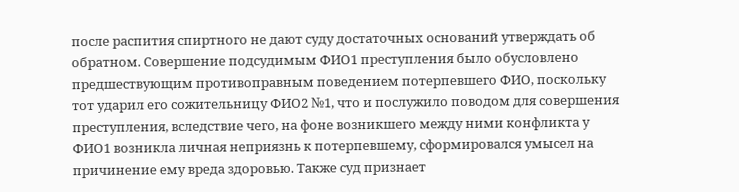после распития спиртного не дают суду достаточных оснований утверждать об обратном. Совершение подсудимым ФИО1 преступления было обусловлено предшествующим противоправным поведением потерпевшего ФИО, поскольку тот ударил его сожительницу ФИО2 №1, что и послужило поводом для совершения преступления, вследствие чего, на фоне возникшего между ними конфликта у ФИО1 возникла личная неприязнь к потерпевшему, сформировался умысел на причинение ему вреда здоровью. Также суд признает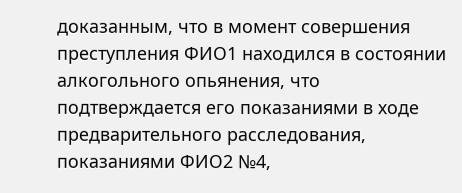доказанным, что в момент совершения преступления ФИО1 находился в состоянии алкогольного опьянения, что подтверждается его показаниями в ходе предварительного расследования, показаниями ФИО2 №4,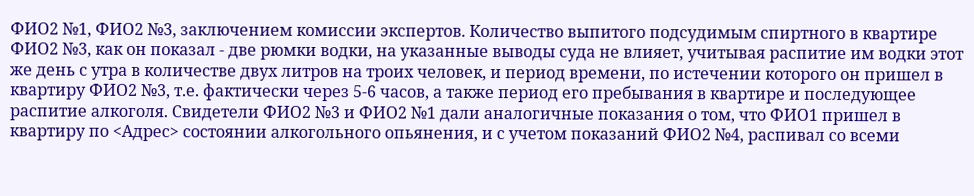ФИО2 №1, ФИО2 №3, заключением комиссии экспертов. Количество выпитого подсудимым спиртного в квартире ФИО2 №3, как он показал - две рюмки водки, на указанные выводы суда не влияет, учитывая распитие им водки этот же день с утра в количестве двух литров на троих человек, и период времени, по истечении которого он пришел в квартиру ФИО2 №3, т.е. фактически через 5-6 часов, а также период его пребывания в квартире и последующее распитие алкоголя. Свидетели ФИО2 №3 и ФИО2 №1 дали аналогичные показания о том, что ФИО1 пришел в квартиру по <Адрес> состоянии алкогольного опьянения, и с учетом показаний ФИО2 №4, распивал со всеми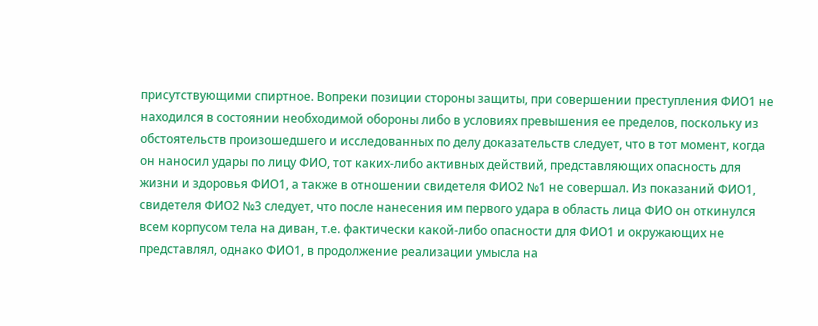присутствующими спиртное. Вопреки позиции стороны защиты, при совершении преступления ФИО1 не находился в состоянии необходимой обороны либо в условиях превышения ее пределов, поскольку из обстоятельств произошедшего и исследованных по делу доказательств следует, что в тот момент, когда он наносил удары по лицу ФИО, тот каких-либо активных действий, представляющих опасность для жизни и здоровья ФИО1, а также в отношении свидетеля ФИО2 №1 не совершал. Из показаний ФИО1, свидетеля ФИО2 №3 следует, что после нанесения им первого удара в область лица ФИО он откинулся всем корпусом тела на диван, т.е. фактически какой-либо опасности для ФИО1 и окружающих не представлял, однако ФИО1, в продолжение реализации умысла на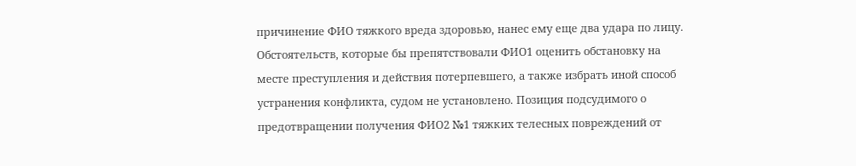причинение ФИО тяжкого вреда здоровью, нанес ему еще два удара по лицу. Обстоятельств, которые бы препятствовали ФИО1 оценить обстановку на месте преступления и действия потерпевшего, а также избрать иной способ устранения конфликта, судом не установлено. Позиция подсудимого о предотвращении получения ФИО2 №1 тяжких телесных повреждений от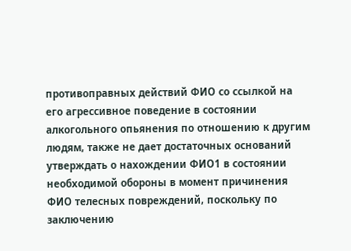противоправных действий ФИО со ссылкой на его агрессивное поведение в состоянии алкогольного опьянения по отношению к другим людям, также не дает достаточных оснований утверждать о нахождении ФИО1 в состоянии необходимой обороны в момент причинения ФИО телесных повреждений, поскольку по заключению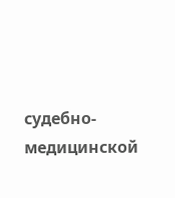судебно-медицинской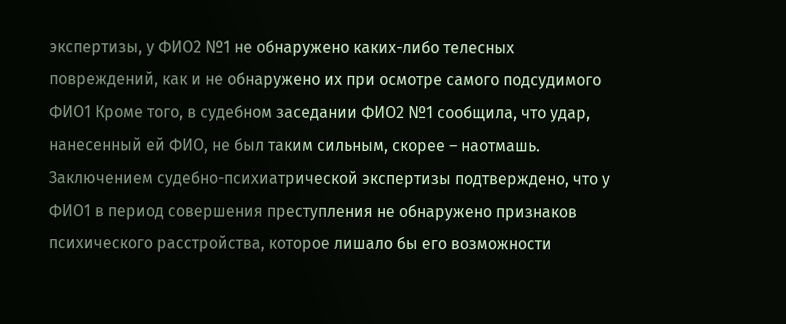экспертизы, у ФИО2 №1 не обнаружено каких-либо телесных повреждений, как и не обнаружено их при осмотре самого подсудимого ФИО1 Кроме того, в судебном заседании ФИО2 №1 сообщила, что удар, нанесенный ей ФИО, не был таким сильным, скорее – наотмашь. Заключением судебно-психиатрической экспертизы подтверждено, что у ФИО1 в период совершения преступления не обнаружено признаков психического расстройства, которое лишало бы его возможности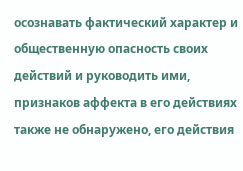осознавать фактический характер и общественную опасность своих действий и руководить ими, признаков аффекта в его действиях также не обнаружено, его действия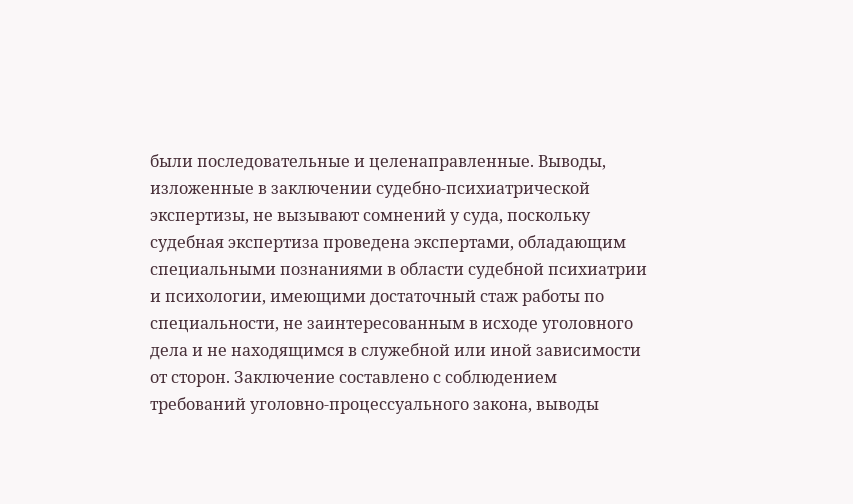были последовательные и целенаправленные. Выводы, изложенные в заключении судебно-психиатрической экспертизы, не вызывают сомнений у суда, поскольку судебная экспертиза проведена экспертами, обладающим специальными познаниями в области судебной психиатрии и психологии, имеющими достаточный стаж работы по специальности, не заинтересованным в исходе уголовного дела и не находящимся в служебной или иной зависимости от сторон. Заключение составлено с соблюдением требований уголовно-процессуального закона, выводы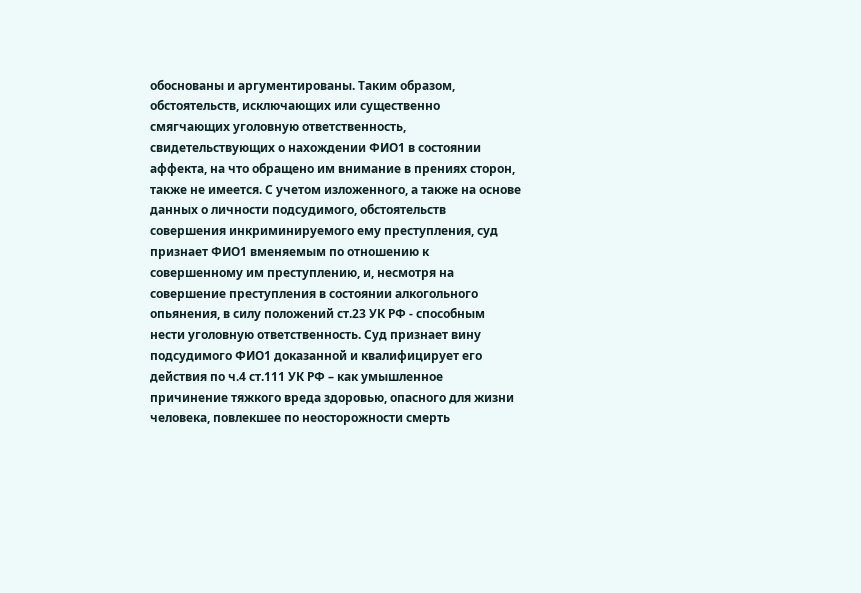обоснованы и аргументированы. Таким образом, обстоятельств, исключающих или существенно смягчающих уголовную ответственность, свидетельствующих о нахождении ФИО1 в состоянии аффекта, на что обращено им внимание в прениях сторон, также не имеется. С учетом изложенного, а также на основе данных о личности подсудимого, обстоятельств совершения инкриминируемого ему преступления, суд признает ФИО1 вменяемым по отношению к совершенному им преступлению, и, несмотря на совершение преступления в состоянии алкогольного опьянения, в силу положений ст.23 УК РФ - способным нести уголовную ответственность. Суд признает вину подсудимого ФИО1 доказанной и квалифицирует его действия по ч.4 ст.111 УК РФ – как умышленное причинение тяжкого вреда здоровью, опасного для жизни человека, повлекшее по неосторожности смерть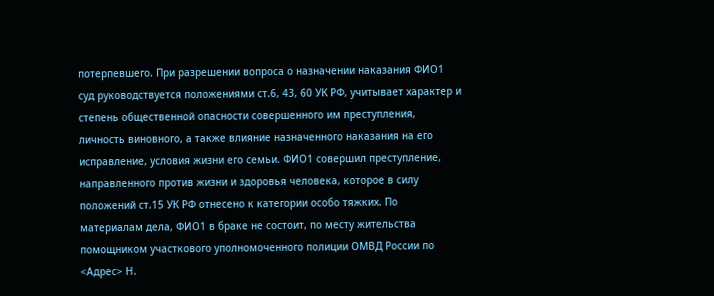потерпевшего. При разрешении вопроса о назначении наказания ФИО1 суд руководствуется положениями ст.6, 43, 60 УК РФ, учитывает характер и степень общественной опасности совершенного им преступления, личность виновного, а также влияние назначенного наказания на его исправление, условия жизни его семьи. ФИО1 совершил преступление, направленного против жизни и здоровья человека, которое в силу положений ст.15 УК РФ отнесено к категории особо тяжких. По материалам дела, ФИО1 в браке не состоит, по месту жительства помощником участкового уполномоченного полиции ОМВД России по <Адрес> Н.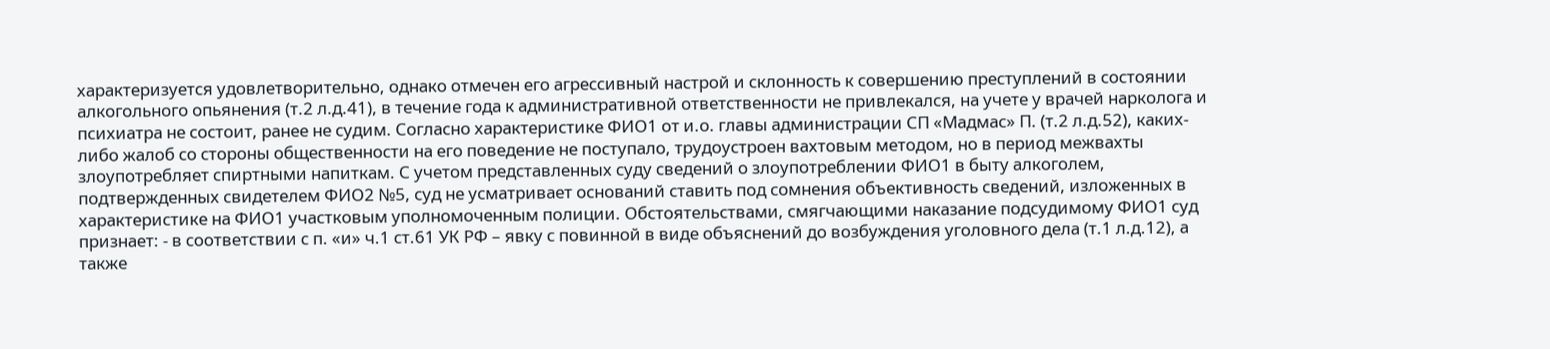характеризуется удовлетворительно, однако отмечен его агрессивный настрой и склонность к совершению преступлений в состоянии алкогольного опьянения (т.2 л.д.41), в течение года к административной ответственности не привлекался, на учете у врачей нарколога и психиатра не состоит, ранее не судим. Согласно характеристике ФИО1 от и.о. главы администрации СП «Мадмас» П. (т.2 л.д.52), каких-либо жалоб со стороны общественности на его поведение не поступало, трудоустроен вахтовым методом, но в период межвахты злоупотребляет спиртными напиткам. С учетом представленных суду сведений о злоупотреблении ФИО1 в быту алкоголем, подтвержденных свидетелем ФИО2 №5, суд не усматривает оснований ставить под сомнения объективность сведений, изложенных в характеристике на ФИО1 участковым уполномоченным полиции. Обстоятельствами, смягчающими наказание подсудимому ФИО1 суд признает: - в соответствии с п. «и» ч.1 ст.61 УК РФ – явку с повинной в виде объяснений до возбуждения уголовного дела (т.1 л.д.12), а также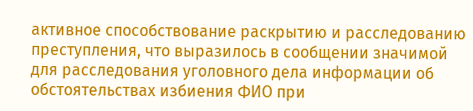активное способствование раскрытию и расследованию преступления, что выразилось в сообщении значимой для расследования уголовного дела информации об обстоятельствах избиения ФИО при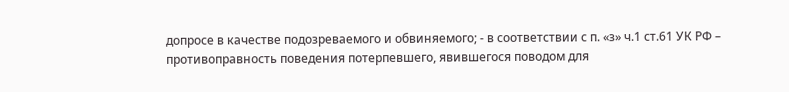допросе в качестве подозреваемого и обвиняемого; - в соответствии с п. «з» ч.1 ст.61 УК РФ – противоправность поведения потерпевшего, явившегося поводом для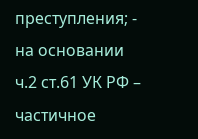преступления; - на основании ч.2 ст.61 УК РФ – частичное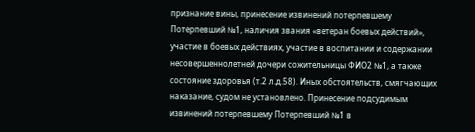признание вины, принесение извинений потерпевшему Потерпевший №1, наличия звания «ветеран боевых действий», участие в боевых действиях, участие в воспитании и содержании несовершеннолетней дочери сожительницы ФИО2 №1, а также состояние здоровья (т.2 л.д.58). Иных обстоятельств, смягчающих наказание, судом не установлено. Принесение подсудимым извинений потерпевшему Потерпевший №1 в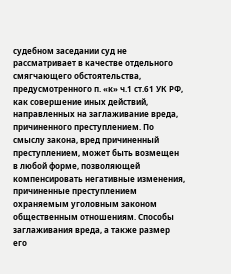судебном заседании суд не рассматривает в качестве отдельного смягчающего обстоятельства, предусмотренного п. «к» ч.1 ст.61 УК РФ, как совершение иных действий, направленных на заглаживание вреда, причиненного преступлением. По смыслу закона, вред причиненный преступлением, может быть возмещен в любой форме, позволяющей компенсировать негативные изменения, причиненные преступлением охраняемым уголовным законом общественным отношениям. Способы заглаживания вреда, а также размер его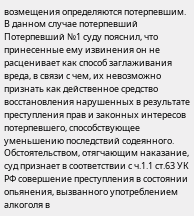возмещения определяются потерпевшим. В данном случае потерпевший Потерпевший №1 суду пояснил, что принесенные ему извинения он не расценивает как способ заглаживания вреда, в связи с чем, их невозможно признать как действенное средство восстановления нарушенных в результате преступления прав и законных интересов потерпевшего, способствующее уменьшению последствий содеянного. Обстоятельством, отягчающим наказание, суд признает в соответствии с ч.1.1 ст.63 УК РФ совершение преступления в состоянии опьянения, вызванного употреблением алкоголя в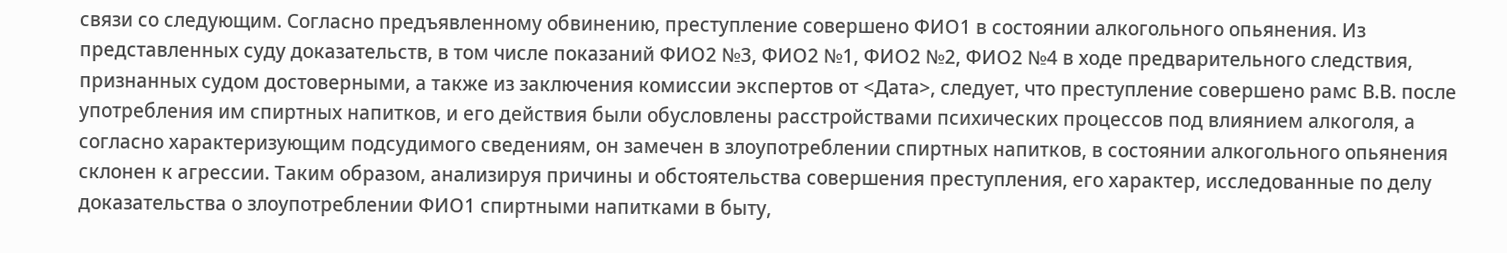связи со следующим. Согласно предъявленному обвинению, преступление совершено ФИО1 в состоянии алкогольного опьянения. Из представленных суду доказательств, в том числе показаний ФИО2 №3, ФИО2 №1, ФИО2 №2, ФИО2 №4 в ходе предварительного следствия, признанных судом достоверными, а также из заключения комиссии экспертов от <Дата>, следует, что преступление совершено рамс В.В. после употребления им спиртных напитков, и его действия были обусловлены расстройствами психических процессов под влиянием алкоголя, а согласно характеризующим подсудимого сведениям, он замечен в злоупотреблении спиртных напитков, в состоянии алкогольного опьянения склонен к агрессии. Таким образом, анализируя причины и обстоятельства совершения преступления, его характер, исследованные по делу доказательства о злоупотреблении ФИО1 спиртными напитками в быту,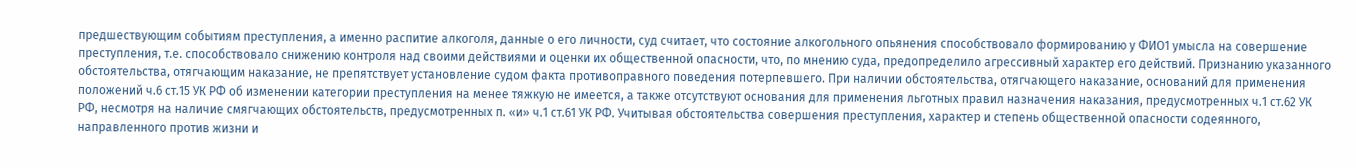предшествующим событиям преступления, а именно распитие алкоголя, данные о его личности, суд считает, что состояние алкогольного опьянения способствовало формированию у ФИО1 умысла на совершение преступления, т.е. способствовало снижению контроля над своими действиями и оценки их общественной опасности, что, по мнению суда, предопределило агрессивный характер его действий. Признанию указанного обстоятельства, отягчающим наказание, не препятствует установление судом факта противоправного поведения потерпевшего. При наличии обстоятельства, отягчающего наказание, оснований для применения положений ч.6 ст.15 УК РФ об изменении категории преступления на менее тяжкую не имеется, а также отсутствуют основания для применения льготных правил назначения наказания, предусмотренных ч.1 ст.62 УК РФ, несмотря на наличие смягчающих обстоятельств, предусмотренных п. «и» ч.1 ст.61 УК РФ. Учитывая обстоятельства совершения преступления, характер и степень общественной опасности содеянного, направленного против жизни и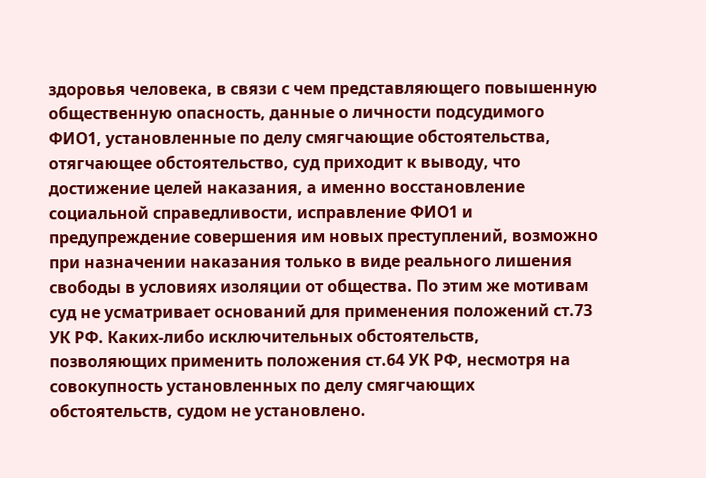здоровья человека, в связи с чем представляющего повышенную общественную опасность, данные о личности подсудимого ФИО1, установленные по делу смягчающие обстоятельства, отягчающее обстоятельство, суд приходит к выводу, что достижение целей наказания, а именно восстановление социальной справедливости, исправление ФИО1 и предупреждение совершения им новых преступлений, возможно при назначении наказания только в виде реального лишения свободы в условиях изоляции от общества. По этим же мотивам суд не усматривает оснований для применения положений ст.73 УК РФ. Каких-либо исключительных обстоятельств, позволяющих применить положения ст.64 УК РФ, несмотря на совокупность установленных по делу смягчающих обстоятельств, судом не установлено.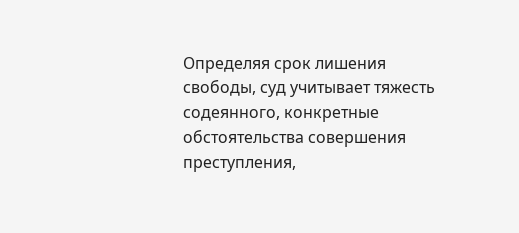Определяя срок лишения свободы, суд учитывает тяжесть содеянного, конкретные обстоятельства совершения преступления,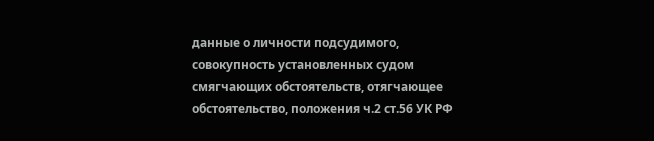данные о личности подсудимого, совокупность установленных судом смягчающих обстоятельств, отягчающее обстоятельство, положения ч.2 ст.56 УК РФ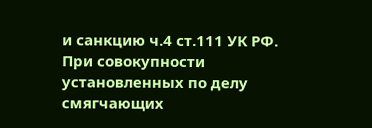и санкцию ч.4 ст.111 УК РФ. При совокупности установленных по делу смягчающих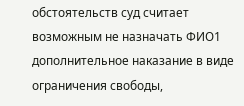обстоятельств суд считает возможным не назначать ФИО1 дополнительное наказание в виде ограничения свободы,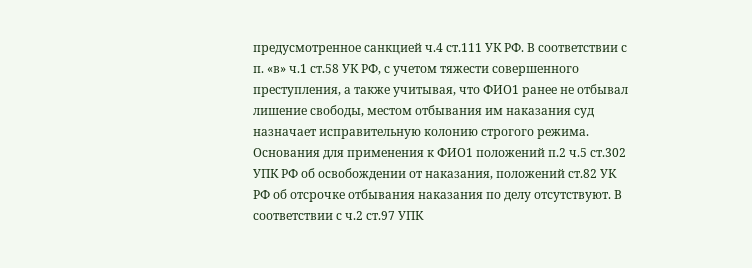предусмотренное санкцией ч.4 ст.111 УК РФ. В соответствии с п. «в» ч.1 ст.58 УК РФ, с учетом тяжести совершенного преступления, а также учитывая, что ФИО1 ранее не отбывал лишение свободы, местом отбывания им наказания суд назначает исправительную колонию строгого режима. Основания для применения к ФИО1 положений п.2 ч.5 ст.302 УПК РФ об освобождении от наказания, положений ст.82 УК РФ об отсрочке отбывания наказания по делу отсутствуют. В соответствии с ч.2 ст.97 УПК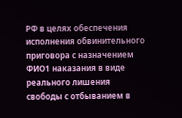РФ в целях обеспечения исполнения обвинительного приговора с назначением ФИО1 наказания в виде реального лишения свободы с отбыванием в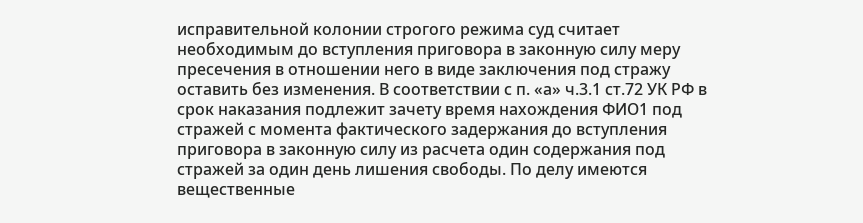исправительной колонии строгого режима суд считает необходимым до вступления приговора в законную силу меру пресечения в отношении него в виде заключения под стражу оставить без изменения. В соответствии с п. «а» ч.3.1 ст.72 УК РФ в срок наказания подлежит зачету время нахождения ФИО1 под стражей с момента фактического задержания до вступления приговора в законную силу из расчета один содержания под стражей за один день лишения свободы. По делу имеются вещественные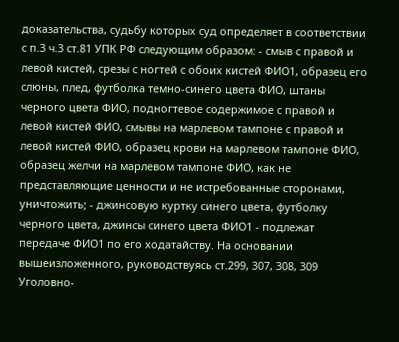доказательства, судьбу которых суд определяет в соответствии с п.3 ч.3 ст.81 УПК РФ следующим образом: - смыв с правой и левой кистей, срезы с ногтей с обоих кистей ФИО1, образец его слюны, плед, футболка темно-синего цвета ФИО, штаны черного цвета ФИО, подногтевое содержимое с правой и левой кистей ФИО, смывы на марлевом тампоне с правой и левой кистей ФИО, образец крови на марлевом тампоне ФИО, образец желчи на марлевом тампоне ФИО, как не представляющие ценности и не истребованные сторонами, уничтожить; - джинсовую куртку синего цвета, футболку черного цвета, джинсы синего цвета ФИО1 - подлежат передаче ФИО1 по его ходатайству. На основании вышеизложенного, руководствуясь ст.299, 307, 308, 309 Уголовно-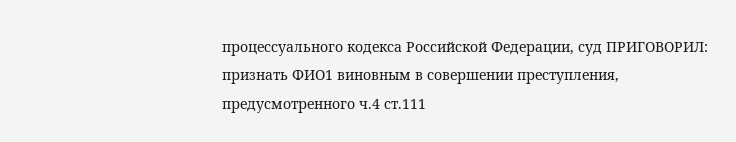процессуального кодекса Российской Федерации, суд ПРИГОВОРИЛ: признать ФИО1 виновным в совершении преступления, предусмотренного ч.4 ст.111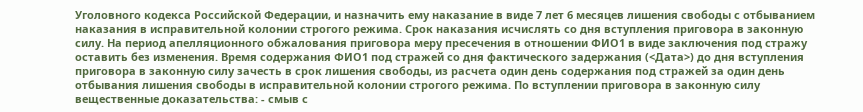Уголовного кодекса Российской Федерации, и назначить ему наказание в виде 7 лет 6 месяцев лишения свободы с отбыванием наказания в исправительной колонии строгого режима. Срок наказания исчислять со дня вступления приговора в законную силу. На период апелляционного обжалования приговора меру пресечения в отношении ФИО1 в виде заключения под стражу оставить без изменения. Время содержания ФИО1 под стражей со дня фактического задержания (<Дата>) до дня вступления приговора в законную силу зачесть в срок лишения свободы, из расчета один день содержания под стражей за один день отбывания лишения свободы в исправительной колонии строгого режима. По вступлении приговора в законную силу вещественные доказательства: - смыв с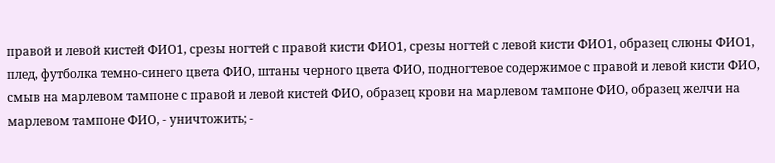правой и левой кистей ФИО1, срезы ногтей с правой кисти ФИО1, срезы ногтей с левой кисти ФИО1, образец слюны ФИО1, плед, футболка темно-синего цвета ФИО, штаны черного цвета ФИО, подногтевое содержимое с правой и левой кисти ФИО, смыв на марлевом тампоне с правой и левой кистей ФИО, образец крови на марлевом тампоне ФИО, образец желчи на марлевом тампоне ФИО, - уничтожить; -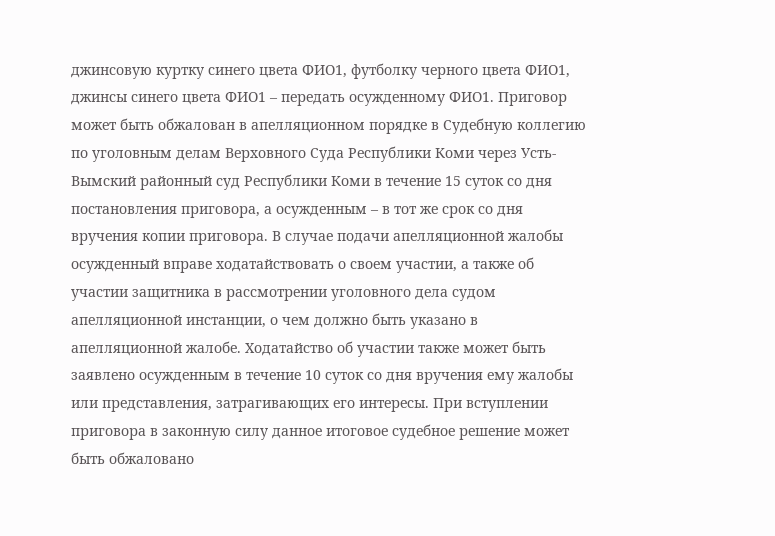джинсовую куртку синего цвета ФИО1, футболку черного цвета ФИО1, джинсы синего цвета ФИО1 – передать осужденному ФИО1. Приговор может быть обжалован в апелляционном порядке в Судебную коллегию по уголовным делам Верховного Суда Республики Коми через Усть-Вымский районный суд Республики Коми в течение 15 суток со дня постановления приговора, а осужденным – в тот же срок со дня вручения копии приговора. В случае подачи апелляционной жалобы осужденный вправе ходатайствовать о своем участии, а также об участии защитника в рассмотрении уголовного дела судом апелляционной инстанции, о чем должно быть указано в апелляционной жалобе. Ходатайство об участии также может быть заявлено осужденным в течение 10 суток со дня вручения ему жалобы или представления, затрагивающих его интересы. При вступлении приговора в законную силу данное итоговое судебное решение может быть обжаловано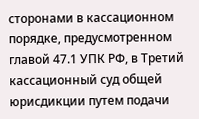сторонами в кассационном порядке, предусмотренном главой 47.1 УПК РФ, в Третий кассационный суд общей юрисдикции путем подачи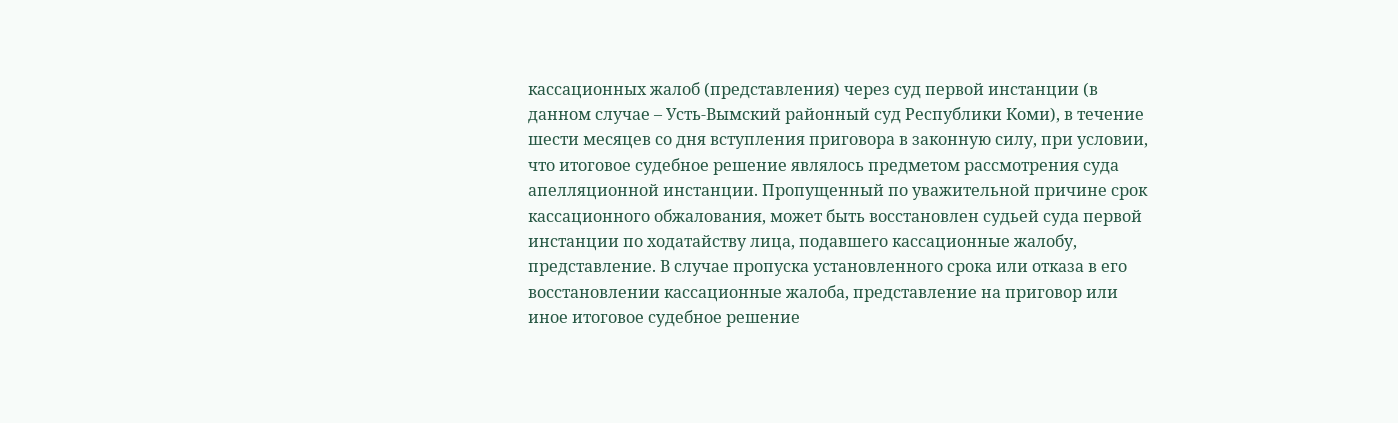кассационных жалоб (представления) через суд первой инстанции (в данном случае – Усть-Вымский районный суд Республики Коми), в течение шести месяцев со дня вступления приговора в законную силу, при условии, что итоговое судебное решение являлось предметом рассмотрения суда апелляционной инстанции. Пропущенный по уважительной причине срок кассационного обжалования, может быть восстановлен судьей суда первой инстанции по ходатайству лица, подавшего кассационные жалобу, представление. В случае пропуска установленного срока или отказа в его восстановлении кассационные жалоба, представление на приговор или иное итоговое судебное решение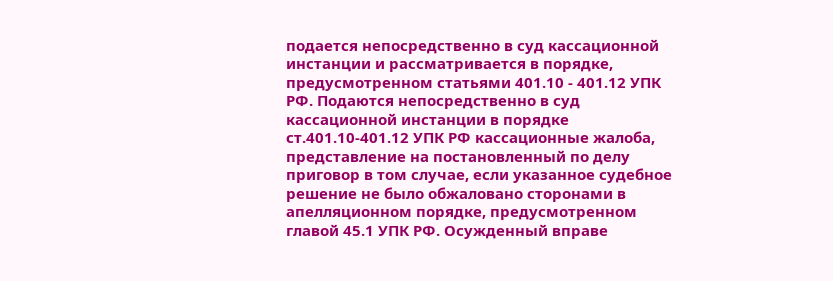подается непосредственно в суд кассационной инстанции и рассматривается в порядке, предусмотренном статьями 401.10 - 401.12 УПК РФ. Подаются непосредственно в суд кассационной инстанции в порядке ст.401.10-401.12 УПК РФ кассационные жалоба, представление на постановленный по делу приговор в том случае, если указанное судебное решение не было обжаловано сторонами в апелляционном порядке, предусмотренном главой 45.1 УПК РФ. Осужденный вправе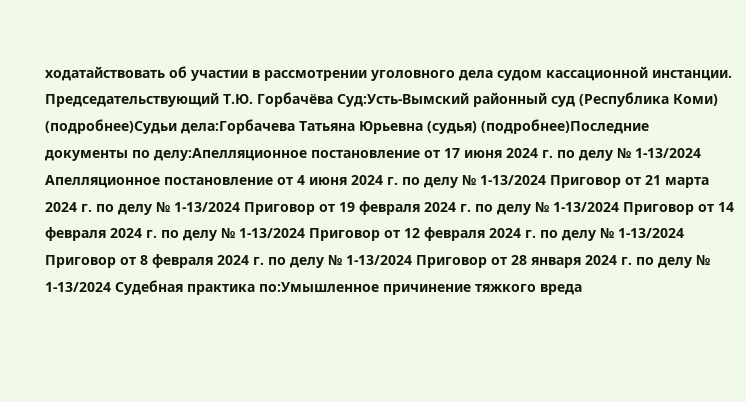ходатайствовать об участии в рассмотрении уголовного дела судом кассационной инстанции. Председательствующий Т.Ю. Горбачёва Суд:Усть-Вымский районный суд (Республика Коми) (подробнее)Судьи дела:Горбачева Татьяна Юрьевна (судья) (подробнее)Последние документы по делу:Апелляционное постановление от 17 июня 2024 г. по делу № 1-13/2024 Апелляционное постановление от 4 июня 2024 г. по делу № 1-13/2024 Приговор от 21 марта 2024 г. по делу № 1-13/2024 Приговор от 19 февраля 2024 г. по делу № 1-13/2024 Приговор от 14 февраля 2024 г. по делу № 1-13/2024 Приговор от 12 февраля 2024 г. по делу № 1-13/2024 Приговор от 8 февраля 2024 г. по делу № 1-13/2024 Приговор от 28 января 2024 г. по делу № 1-13/2024 Судебная практика по:Умышленное причинение тяжкого вреда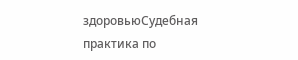здоровьюСудебная практика по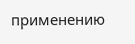применению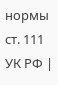нормы ст. 111 УК РФ |